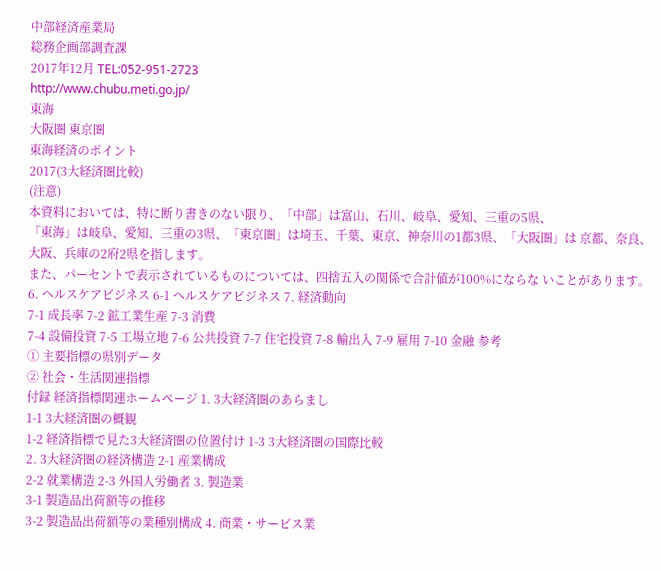中部経済産業局
総務企画部調査課
2017年12月 TEL:052‐951‐2723
http://www.chubu.meti.go.jp/
東海
大阪圏 東京圏
東海経済のポイント
2017(3大経済圏比較)
(注意)
本資料においては、特に断り書きのない限り、「中部」は富山、石川、岐阜、愛知、三重の5県、
「東海」は岐阜、愛知、三重の3県、「東京圏」は埼玉、千葉、東京、神奈川の1都3県、「大阪圏」は 京都、奈良、大阪、兵庫の2府2県を指します。
また、パーセントで表示されているものについては、四捨五入の関係で合計値が100%にならな いことがあります。
6. ヘルスケアビジネス 6-1 ヘルスケアビジネス 7. 経済動向
7-1 成長率 7-2 鉱工業生産 7-3 消費
7-4 設備投資 7-5 工場立地 7-6 公共投資 7-7 住宅投資 7-8 輸出入 7-9 雇用 7-10 金融 参考
① 主要指標の県別データ
② 社会・生活関連指標
付録 経済指標関連ホームページ 1. 3大経済圏のあらまし
1-1 3大経済圏の概観
1-2 経済指標で見た3大経済圏の位置付け 1-3 3大経済圏の国際比較
2. 3大経済圏の経済構造 2-1 産業構成
2-2 就業構造 2-3 外国人労働者 3. 製造業
3-1 製造品出荷額等の推移
3-2 製造品出荷額等の業種別構成 4. 商業・サービス業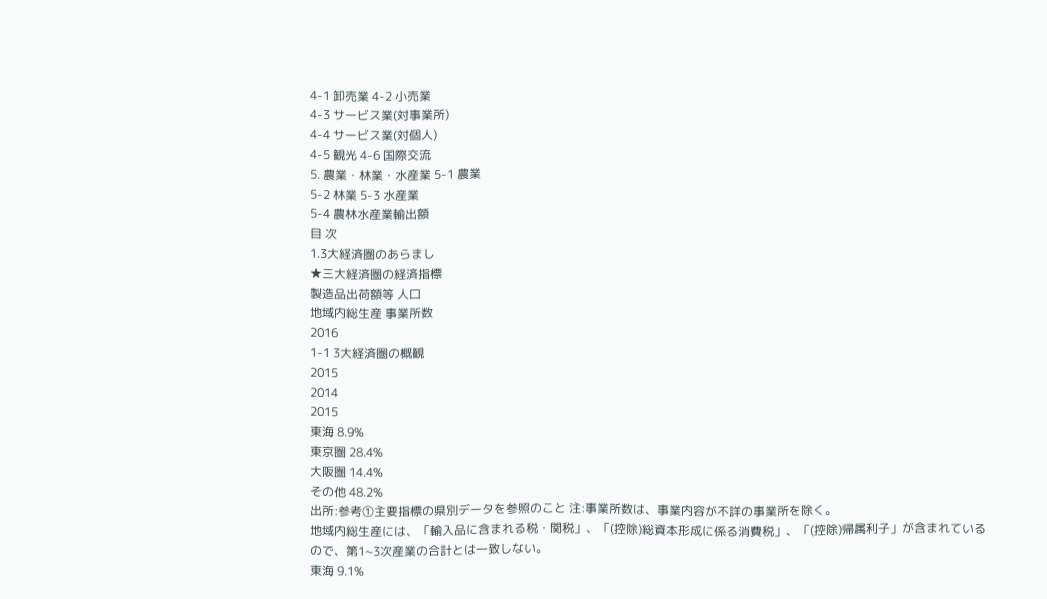4-1 卸売業 4-2 小売業
4-3 サービス業(対事業所)
4-4 サービス業(対個人)
4-5 観光 4-6 国際交流
5. 農業・林業・水産業 5-1 農業
5-2 林業 5-3 水産業
5-4 農林水産業輸出額
目 次
1.3大経済圏のあらまし
★三大経済圏の経済指標
製造品出荷額等 人口
地域内総生産 事業所数
2016
1-1 3大経済圏の概観
2015
2014
2015
東海 8.9%
東京圏 28.4%
大阪圏 14.4%
その他 48.2%
出所:参考①主要指標の県別データを参照のこと 注:事業所数は、事業内容が不詳の事業所を除く。
地域内総生産には、「輸入品に含まれる税・関税」、「(控除)総資本形成に係る消費税」、「(控除)帰属利子」が含まれているので、第1~3次産業の合計とは一致しない。
東海 9.1%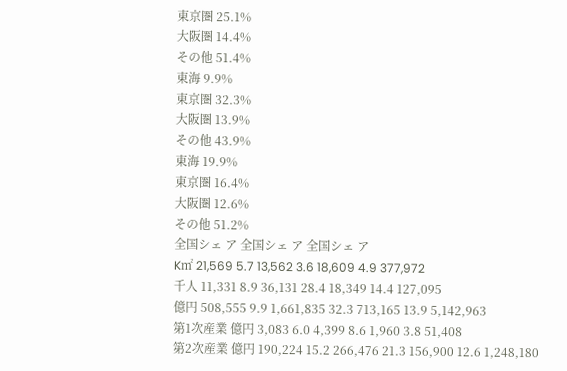東京圏 25.1%
大阪圏 14.4%
その他 51.4%
東海 9.9%
東京圏 32.3%
大阪圏 13.9%
その他 43.9%
東海 19.9%
東京圏 16.4%
大阪圏 12.6%
その他 51.2%
全国シェ ア 全国シェ ア 全国シェ ア
K㎡ 21,569 5.7 13,562 3.6 18,609 4.9 377,972
千人 11,331 8.9 36,131 28.4 18,349 14.4 127,095
億円 508,555 9.9 1,661,835 32.3 713,165 13.9 5,142,963
第1次産業 億円 3,083 6.0 4,399 8.6 1,960 3.8 51,408
第2次産業 億円 190,224 15.2 266,476 21.3 156,900 12.6 1,248,180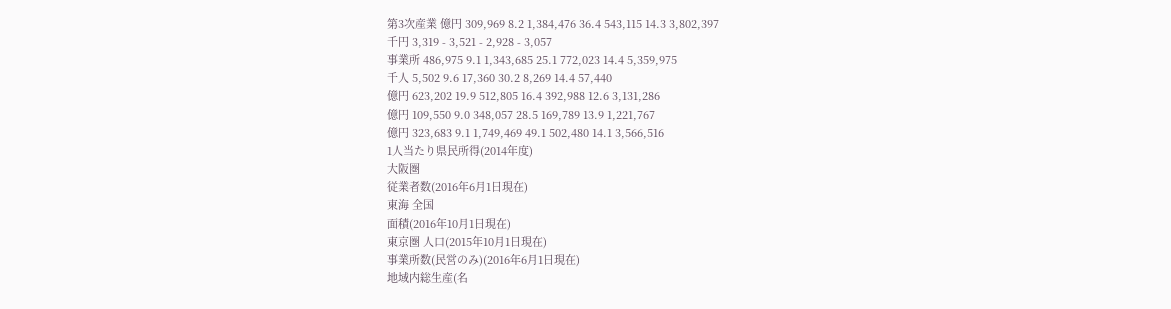第3次産業 億円 309,969 8.2 1,384,476 36.4 543,115 14.3 3,802,397
千円 3,319 - 3,521 - 2,928 - 3,057
事業所 486,975 9.1 1,343,685 25.1 772,023 14.4 5,359,975
千人 5,502 9.6 17,360 30.2 8,269 14.4 57,440
億円 623,202 19.9 512,805 16.4 392,988 12.6 3,131,286
億円 109,550 9.0 348,057 28.5 169,789 13.9 1,221,767
億円 323,683 9.1 1,749,469 49.1 502,480 14.1 3,566,516
1人当たり県民所得(2014年度)
大阪圏
従業者数(2016年6月1日現在)
東海 全国
面積(2016年10月1日現在)
東京圏 人口(2015年10月1日現在)
事業所数(民営のみ)(2016年6月1日現在)
地域内総生産(名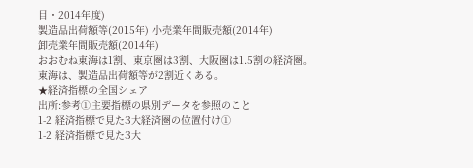目・2014年度)
製造品出荷額等(2015年) 小売業年間販売額(2014年)
卸売業年間販売額(2014年)
おおむね東海は1割、東京圏は3割、大阪圏は1.5割の経済圏。
東海は、製造品出荷額等が2割近くある。
★経済指標の全国シェア
出所:参考①主要指標の県別データを参照のこと
1-2 経済指標で見た3大経済圏の位置付け①
1-2 経済指標で見た3大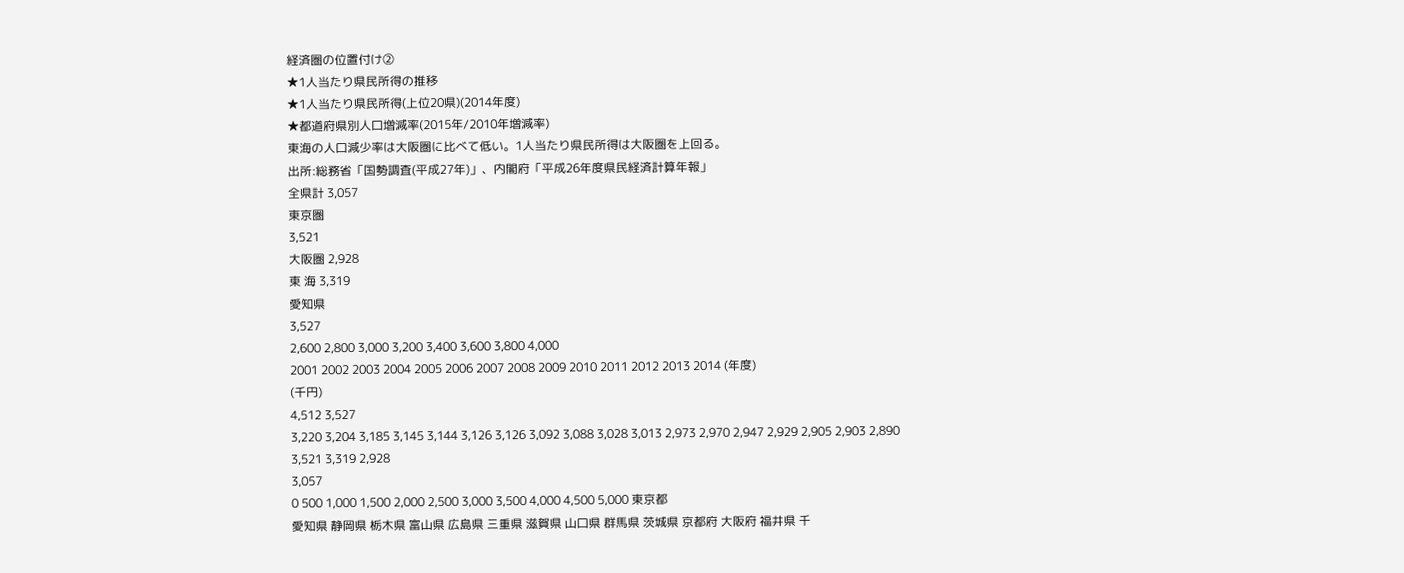経済圏の位置付け②
★1人当たり県民所得の推移
★1人当たり県民所得(上位20県)(2014年度)
★都道府県別人口増減率(2015年/2010年増減率)
東海の人口減少率は大阪圏に比べて低い。1人当たり県民所得は大阪圏を上回る。
出所:総務省「国勢調査(平成27年)」、内閣府「平成26年度県民経済計算年報」
全県計 3,057
東京圏
3,521
大阪圏 2,928
東 海 3,319
愛知県
3,527
2,600 2,800 3,000 3,200 3,400 3,600 3,800 4,000
2001 2002 2003 2004 2005 2006 2007 2008 2009 2010 2011 2012 2013 2014 (年度)
(千円)
4,512 3,527
3,220 3,204 3,185 3,145 3,144 3,126 3,126 3,092 3,088 3,028 3,013 2,973 2,970 2,947 2,929 2,905 2,903 2,890
3,521 3,319 2,928
3,057
0 500 1,000 1,500 2,000 2,500 3,000 3,500 4,000 4,500 5,000 東京都
愛知県 静岡県 栃木県 富山県 広島県 三重県 滋賀県 山口県 群馬県 茨城県 京都府 大阪府 福井県 千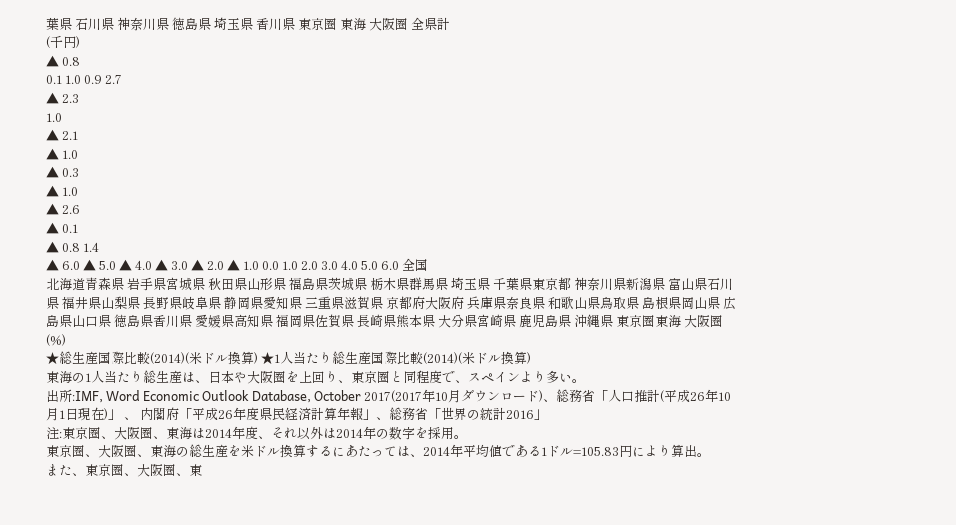葉県 石川県 神奈川県 徳島県 埼玉県 香川県 東京圏 東海 大阪圏 全県計
(千円)
▲ 0.8
0.1 1.0 0.9 2.7
▲ 2.3
1.0
▲ 2.1
▲ 1.0
▲ 0.3
▲ 1.0
▲ 2.6
▲ 0.1
▲ 0.8 1.4
▲ 6.0 ▲ 5.0 ▲ 4.0 ▲ 3.0 ▲ 2.0 ▲ 1.0 0.0 1.0 2.0 3.0 4.0 5.0 6.0 全国
北海道青森県 岩手県宮城県 秋田県山形県 福島県茨城県 栃木県群馬県 埼玉県 千葉県東京都 神奈川県新潟県 富山県石川県 福井県山梨県 長野県岐阜県 静岡県愛知県 三重県滋賀県 京都府大阪府 兵庫県奈良県 和歌山県鳥取県 島根県岡山県 広島県山口県 徳島県香川県 愛媛県高知県 福岡県佐賀県 長崎県熊本県 大分県宮崎県 鹿児島県 沖縄県 東京圏東海 大阪圏
(%)
★総生産国際比較(2014)(米ドル換算) ★1人当たり総生産国際比較(2014)(米ドル換算)
東海の1人当たり総生産は、日本や大阪圏を上回り、東京圏と同程度で、スペインより多い。
出所:IMF, Word Economic Outlook Database, October 2017(2017年10月ダウンロード)、総務省「人口推計(平成26年10月1日現在)」 、 内閣府「平成26年度県民経済計算年報」、総務省「世界の統計2016」
注:東京圏、大阪圏、東海は2014年度、それ以外は2014年の数字を採用。
東京圏、大阪圏、東海の総生産を米ドル換算するにあたっては、2014年平均値である1ドル=105.83円により算出。
また、東京圏、大阪圏、東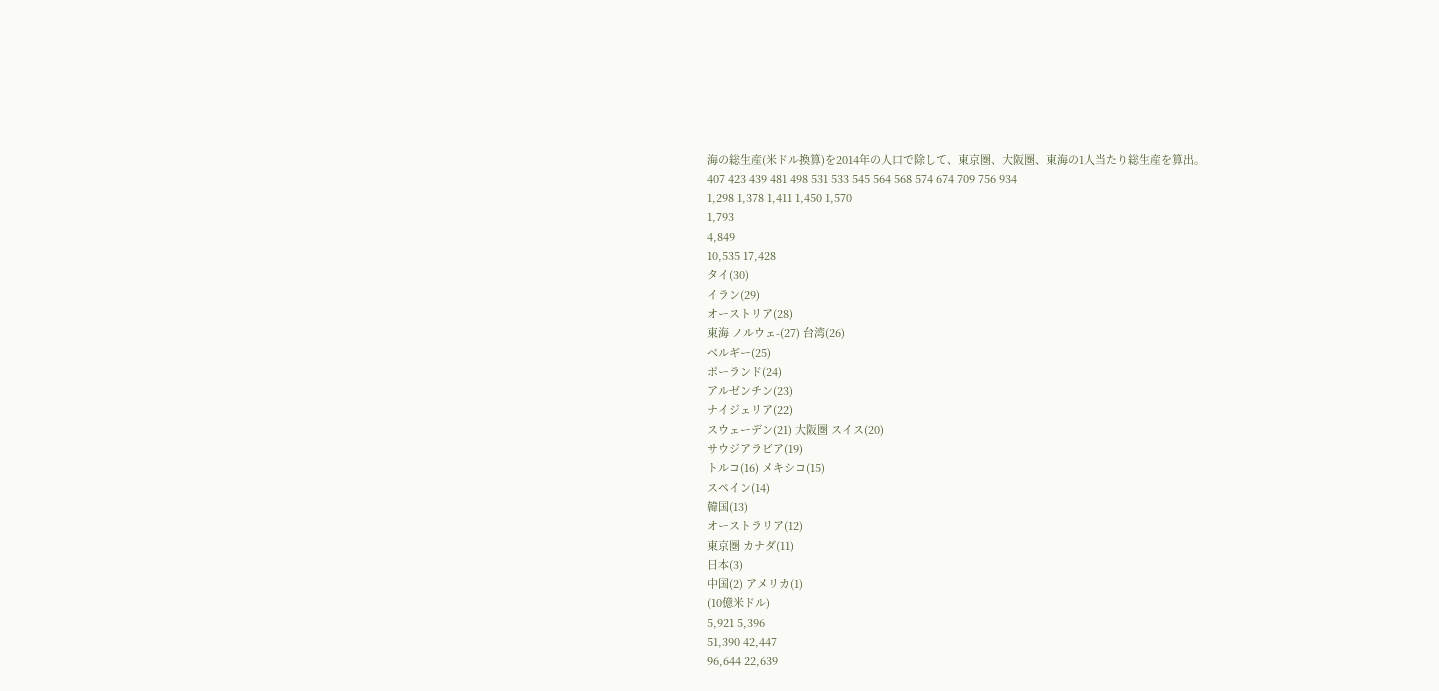海の総生産(米ドル換算)を2014年の人口で除して、東京圏、大阪圏、東海の1人当たり総生産を算出。
407 423 439 481 498 531 533 545 564 568 574 674 709 756 934
1,298 1,378 1,411 1,450 1,570
1,793
4,849
10,535 17,428
タイ(30)
イラン(29)
オーストリア(28)
東海 ノルウェ-(27) 台湾(26)
ベルギー(25)
ポーランド(24)
アルゼンチン(23)
ナイジェリア(22)
スウェーデン(21) 大阪圏 スイス(20)
サウジアラビア(19)
トルコ(16) メキシコ(15)
スペイン(14)
韓国(13)
オーストラリア(12)
東京圏 カナダ(11)
日本(3)
中国(2) アメリカ(1)
(10億米ドル)
5,921 5,396
51,390 42,447
96,644 22,639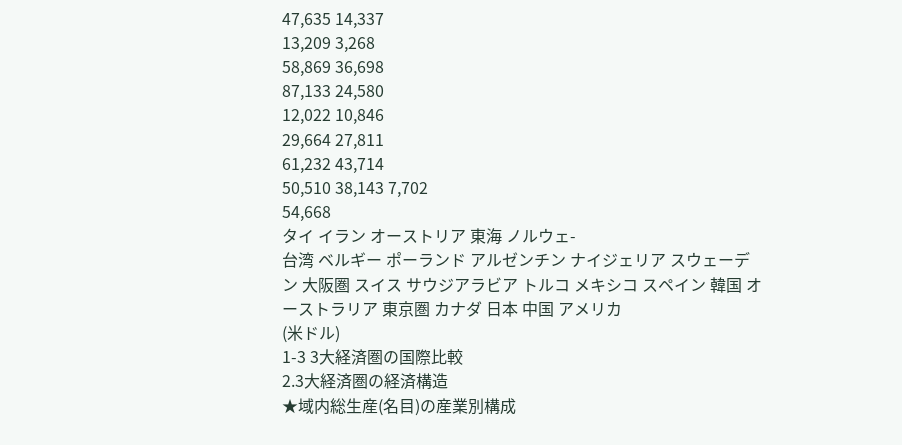47,635 14,337
13,209 3,268
58,869 36,698
87,133 24,580
12,022 10,846
29,664 27,811
61,232 43,714
50,510 38,143 7,702
54,668
タイ イラン オーストリア 東海 ノルウェ-
台湾 ベルギー ポーランド アルゼンチン ナイジェリア スウェーデン 大阪圏 スイス サウジアラビア トルコ メキシコ スペイン 韓国 オーストラリア 東京圏 カナダ 日本 中国 アメリカ
(米ドル)
1-3 3大経済圏の国際比較
2.3大経済圏の経済構造
★域内総生産(名目)の産業別構成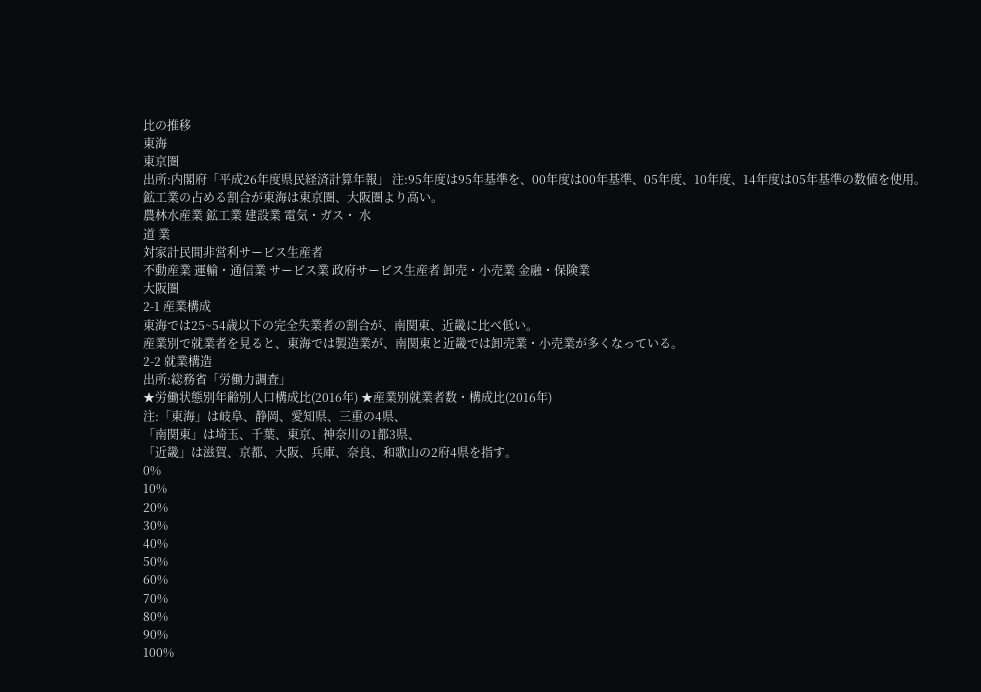比の推移
東海
東京圏
出所:内閣府「平成26年度県民経済計算年報」 注:95年度は95年基準を、00年度は00年基準、05年度、10年度、14年度は05年基準の数値を使用。
鉱工業の占める割合が東海は東京圏、大阪圏より高い。
農林水産業 鉱工業 建設業 電気・ガス・ 水
道 業
対家計民間非営利サービス生産者
不動産業 運輸・通信業 サービス業 政府サービス生産者 卸売・小売業 金融・保険業
大阪圏
2-1 産業構成
東海では25~54歳以下の完全失業者の割合が、南関東、近畿に比べ低い。
産業別で就業者を見ると、東海では製造業が、南関東と近畿では卸売業・小売業が多くなっている。
2-2 就業構造
出所:総務省「労働力調査」
★労働状態別年齢別人口構成比(2016年) ★産業別就業者数・構成比(2016年)
注:「東海」は岐阜、静岡、愛知県、三重の4県、
「南関東」は埼玉、千葉、東京、神奈川の1都3県、
「近畿」は滋賀、京都、大阪、兵庫、奈良、和歌山の2府4県を指す。
0%
10%
20%
30%
40%
50%
60%
70%
80%
90%
100%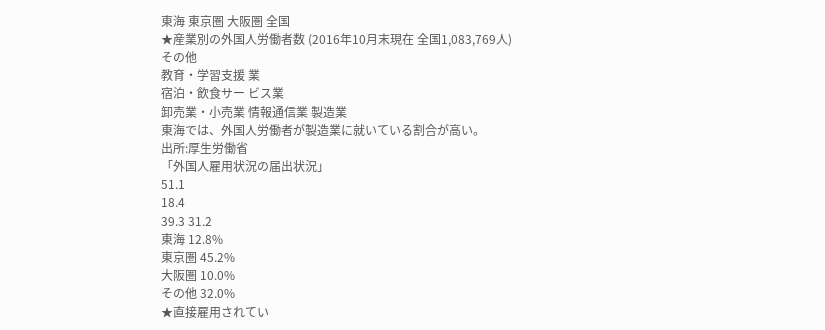東海 東京圏 大阪圏 全国
★産業別の外国人労働者数 (2016年10月末現在 全国1,083,769人)
その他
教育・学習支援 業
宿泊・飲食サー ビス業
卸売業・小売業 情報通信業 製造業
東海では、外国人労働者が製造業に就いている割合が高い。
出所:厚生労働省
「外国人雇用状況の届出状況」
51.1
18.4
39.3 31.2
東海 12.8%
東京圏 45.2%
大阪圏 10.0%
その他 32.0%
★直接雇用されてい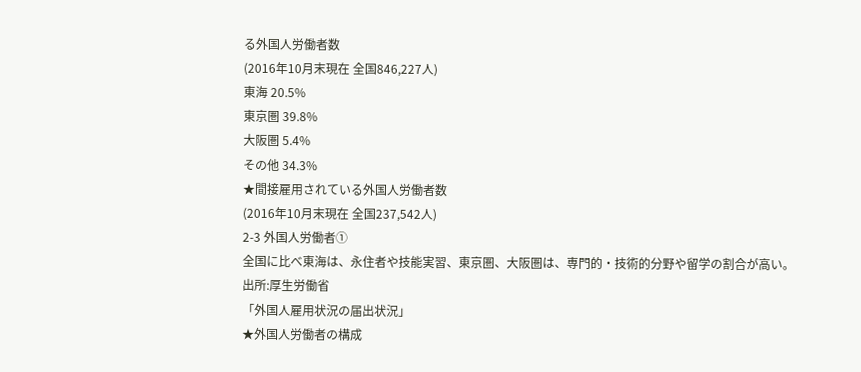る外国人労働者数
(2016年10月末現在 全国846,227人)
東海 20.5%
東京圏 39.8%
大阪圏 5.4%
その他 34.3%
★間接雇用されている外国人労働者数
(2016年10月末現在 全国237,542人)
2-3 外国人労働者①
全国に比べ東海は、永住者や技能実習、東京圏、大阪圏は、専門的・技術的分野や留学の割合が高い。
出所:厚生労働省
「外国人雇用状況の届出状況」
★外国人労働者の構成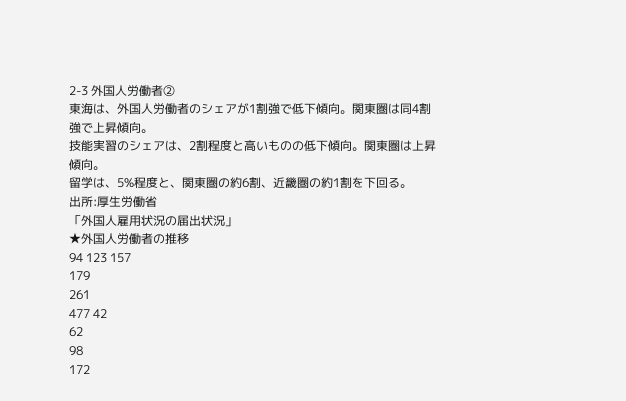2-3 外国人労働者②
東海は、外国人労働者のシェアが1割強で低下傾向。関東圏は同4割強で上昇傾向。
技能実習のシェアは、2割程度と高いものの低下傾向。関東圏は上昇傾向。
留学は、5%程度と、関東圏の約6割、近畿圏の約1割を下回る。
出所:厚生労働省
「外国人雇用状況の届出状況」
★外国人労働者の推移
94 123 157
179
261
477 42
62
98
172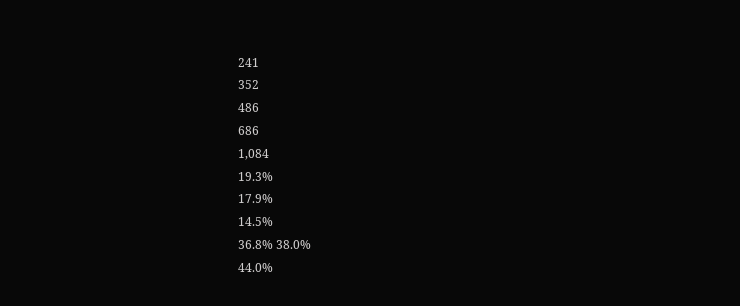241
352
486
686
1,084
19.3%
17.9%
14.5%
36.8% 38.0%
44.0%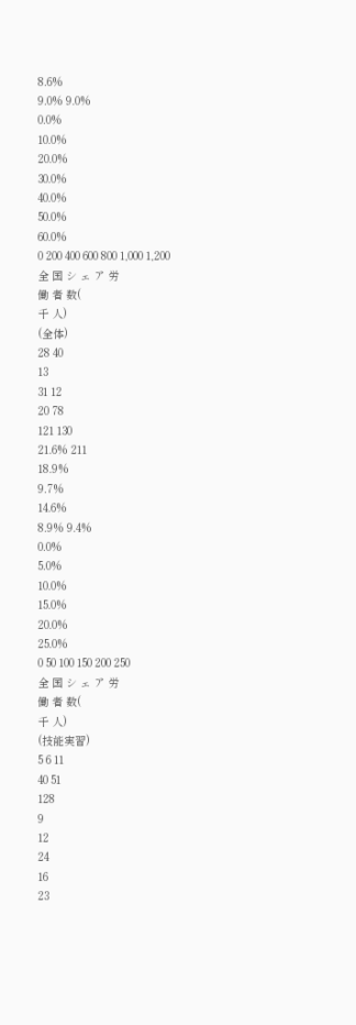8.6%
9.0% 9.0%
0.0%
10.0%
20.0%
30.0%
40.0%
50.0%
60.0%
0 200 400 600 800 1,000 1,200
全 国 シ ェ ア 労
働 者 数(
千 人)
(全体)
28 40
13
31 12
20 78
121 130
21.6% 211
18.9%
9.7%
14.6%
8.9% 9.4%
0.0%
5.0%
10.0%
15.0%
20.0%
25.0%
0 50 100 150 200 250
全 国 シ ェ ア 労
働 者 数(
千 人)
(技能実習)
5 6 11
40 51
128
9
12
24
16
23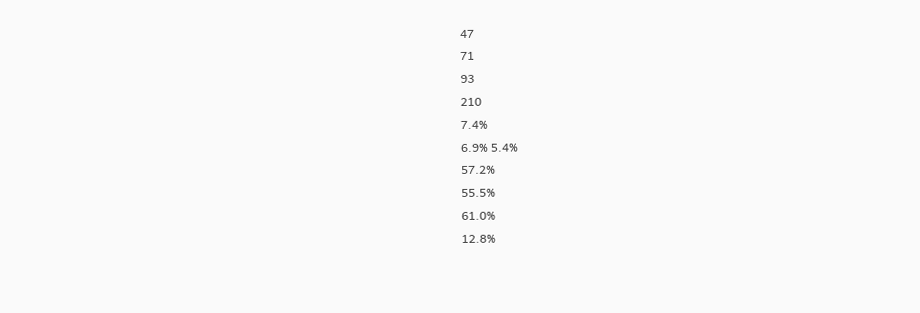47
71
93
210
7.4%
6.9% 5.4%
57.2%
55.5%
61.0%
12.8%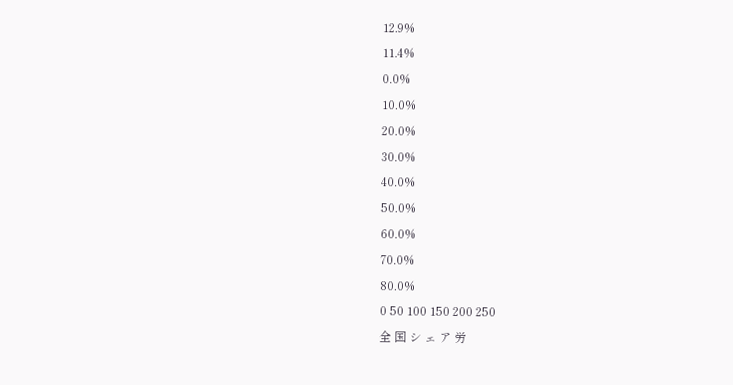12.9%
11.4%
0.0%
10.0%
20.0%
30.0%
40.0%
50.0%
60.0%
70.0%
80.0%
0 50 100 150 200 250
全 国 シ ェ ア 労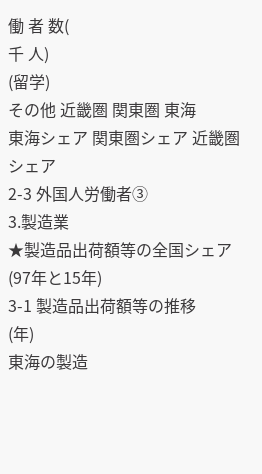働 者 数(
千 人)
(留学)
その他 近畿圏 関東圏 東海
東海シェア 関東圏シェア 近畿圏シェア
2-3 外国人労働者③
3.製造業
★製造品出荷額等の全国シェア(97年と15年)
3-1 製造品出荷額等の推移
(年)
東海の製造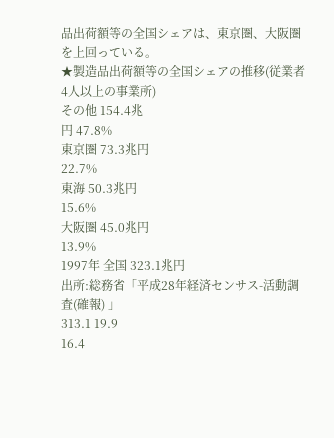品出荷額等の全国シェアは、東京圏、大阪圏を上回っている。
★製造品出荷額等の全国シェアの推移(従業者4人以上の事業所)
その他 154.4兆
円 47.8%
東京圏 73.3兆円
22.7%
東海 50.3兆円
15.6%
大阪圏 45.0兆円
13.9%
1997年 全国 323.1兆円
出所:総務省「平成28年経済センサス-活動調査(確報) 」
313.1 19.9
16.4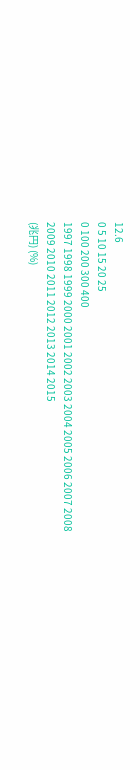12.6
0 5 10 15 20 25
0 100 200 300 400
1997 1998 1999 2000 2001 2002 2003 2004 2005 2006 2007 2008 2009 2010 2011 2012 2013 2014 2015
(兆円) (%)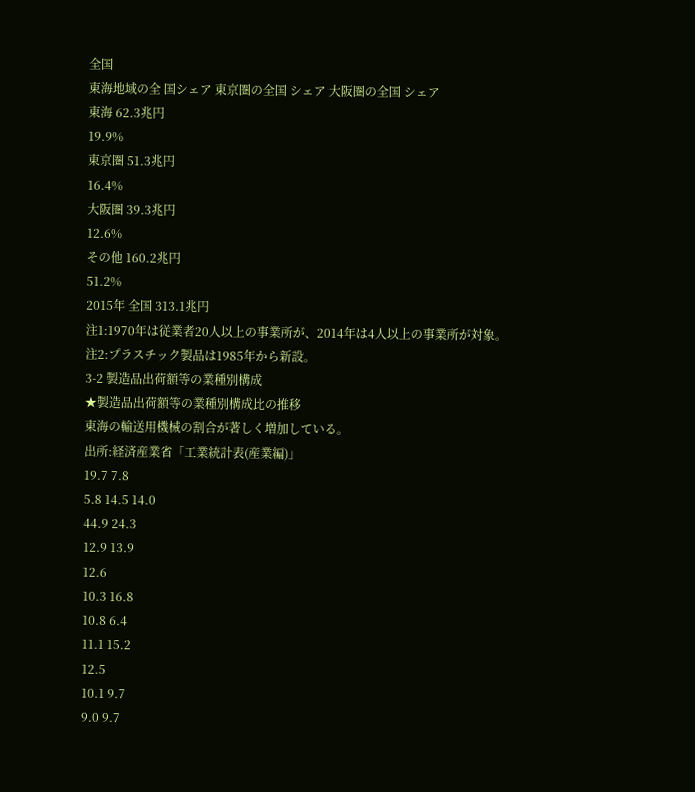全国
東海地域の全 国シェア 東京圏の全国 シェア 大阪圏の全国 シェア
東海 62.3兆円
19.9%
東京圏 51.3兆円
16.4%
大阪圏 39.3兆円
12.6%
その他 160.2兆円
51.2%
2015年 全国 313.1兆円
注1:1970年は従業者20人以上の事業所が、2014年は4人以上の事業所が対象。
注2:プラスチック製品は1985年から新設。
3-2 製造品出荷額等の業種別構成
★製造品出荷額等の業種別構成比の推移
東海の輸送用機械の割合が著しく増加している。
出所:経済産業省「工業統計表(産業編)」
19.7 7.8
5.8 14.5 14.0
44.9 24.3
12.9 13.9
12.6
10.3 16.8
10.8 6.4
11.1 15.2
12.5
10.1 9.7
9.0 9.7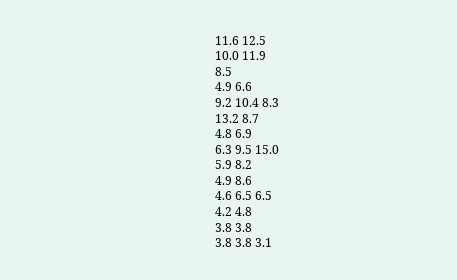11.6 12.5
10.0 11.9
8.5
4.9 6.6
9.2 10.4 8.3
13.2 8.7
4.8 6.9
6.3 9.5 15.0
5.9 8.2
4.9 8.6
4.6 6.5 6.5
4.2 4.8
3.8 3.8
3.8 3.8 3.1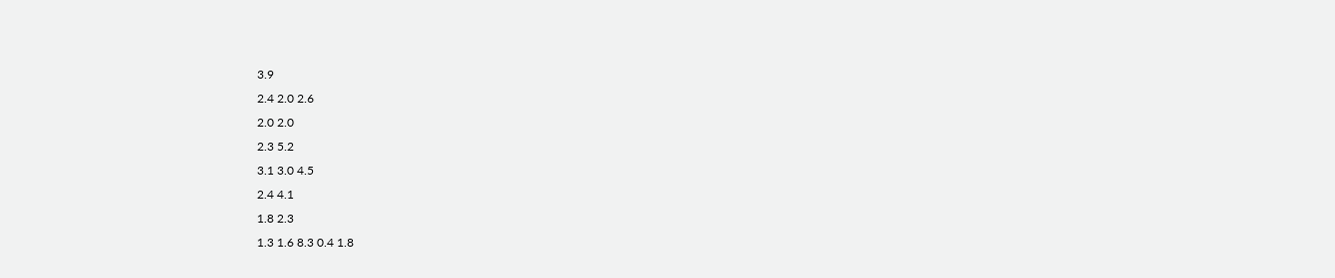3.9
2.4 2.0 2.6
2.0 2.0
2.3 5.2
3.1 3.0 4.5
2.4 4.1
1.8 2.3
1.3 1.6 8.3 0.4 1.8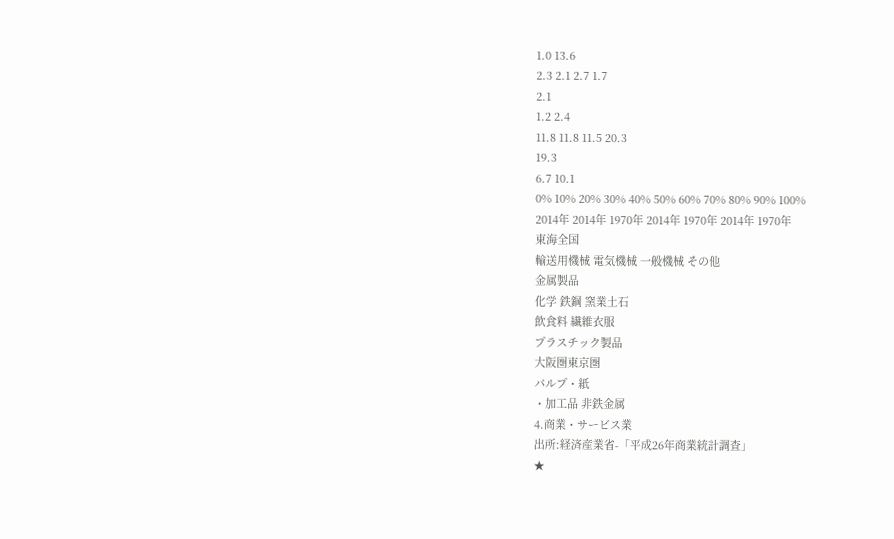1.0 13.6
2.3 2.1 2.7 1.7
2.1
1.2 2.4
11.8 11.8 11.5 20.3
19.3
6.7 10.1
0% 10% 20% 30% 40% 50% 60% 70% 80% 90% 100%
2014年 2014年 1970年 2014年 1970年 2014年 1970年
東海全国
輸送用機械 電気機械 一般機械 その他
金属製品
化学 鉄鋼 窯業土石
飲食料 繊維衣服
プラスチック製品
大阪圏東京圏
パルプ・紙
・加工品 非鉄金属
4.商業・サービス業
出所:経済産業省-「平成26年商業統計調査」
★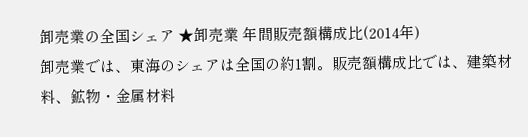卸売業の全国シェア ★卸売業 年間販売額構成比(2014年)
卸売業では、東海のシェアは全国の約1割。販売額構成比では、建築材料、鉱物・金属材料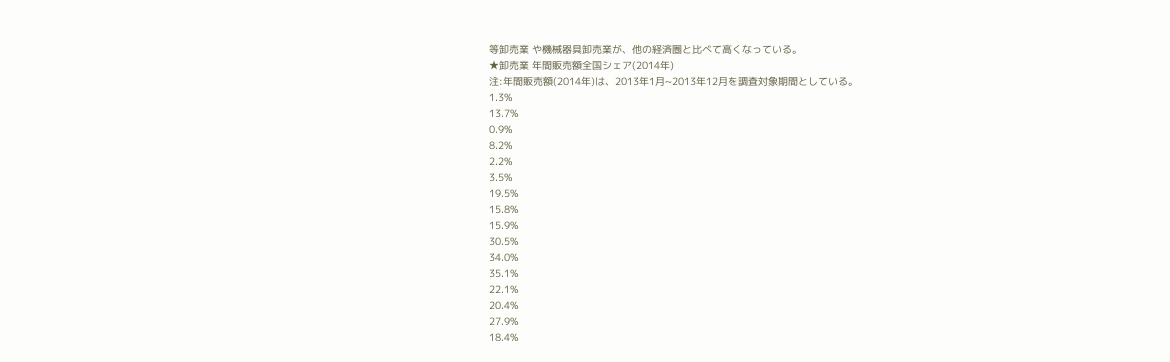等卸売業 や機械器具卸売業が、他の経済圏と比べて高くなっている。
★卸売業 年間販売額全国シェア(2014年)
注:年間販売額(2014年)は、2013年1月~2013年12月を調査対象期間としている。
1.3%
13.7%
0.9%
8.2%
2.2%
3.5%
19.5%
15.8%
15.9%
30.5%
34.0%
35.1%
22.1%
20.4%
27.9%
18.4%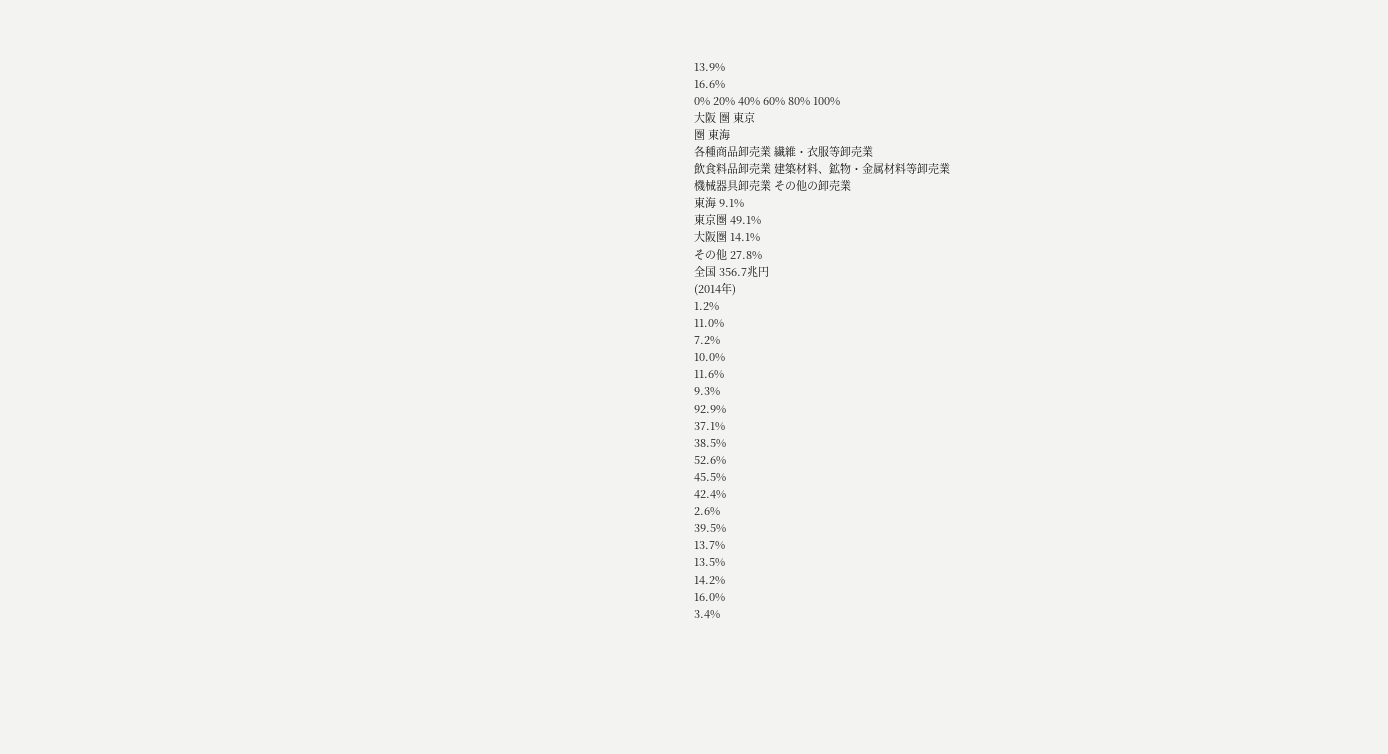13.9%
16.6%
0% 20% 40% 60% 80% 100%
大阪 圏 東京
圏 東海
各種商品卸売業 繊維・衣服等卸売業
飲食料品卸売業 建築材料、鉱物・金属材料等卸売業
機械器具卸売業 その他の卸売業
東海 9.1%
東京圏 49.1%
大阪圏 14.1%
その他 27.8%
全国 356.7兆円
(2014年)
1.2%
11.0%
7.2%
10.0%
11.6%
9.3%
92.9%
37.1%
38.5%
52.6%
45.5%
42.4%
2.6%
39.5%
13.7%
13.5%
14.2%
16.0%
3.4%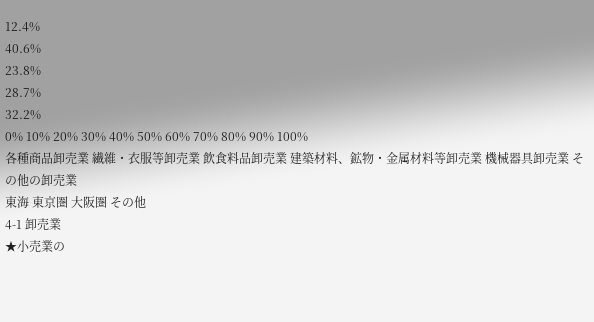12.4%
40.6%
23.8%
28.7%
32.2%
0% 10% 20% 30% 40% 50% 60% 70% 80% 90% 100%
各種商品卸売業 繊維・衣服等卸売業 飲食料品卸売業 建築材料、鉱物・金属材料等卸売業 機械器具卸売業 その他の卸売業
東海 東京圏 大阪圏 その他
4-1 卸売業
★小売業の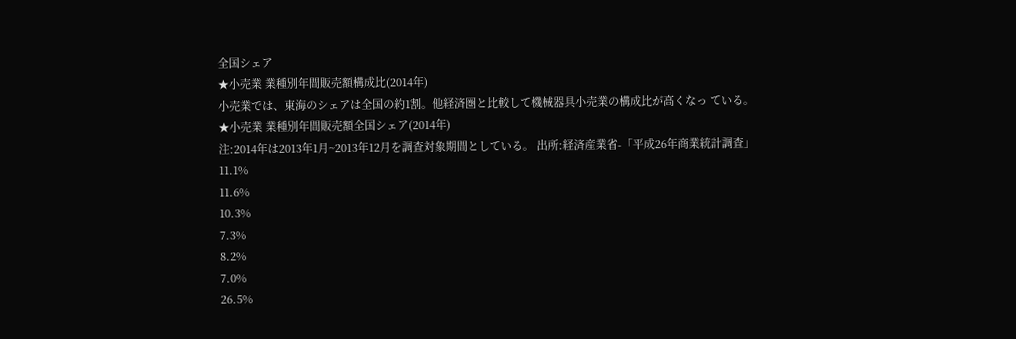全国シェア
★小売業 業種別年間販売額構成比(2014年)
小売業では、東海のシェアは全国の約1割。他経済圏と比較して機械器具小売業の構成比が高くなっ ている。
★小売業 業種別年間販売額全国シェア(2014年)
注:2014年は2013年1月~2013年12月を調査対象期間としている。 出所:経済産業省-「平成26年商業統計調査」
11.1%
11.6%
10.3%
7.3%
8.2%
7.0%
26.5%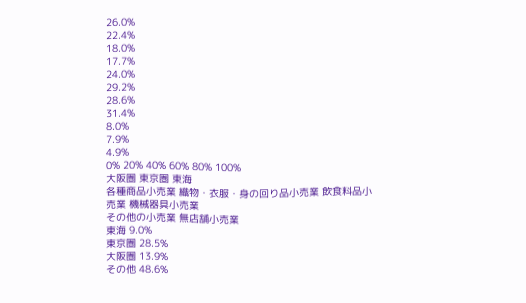26.0%
22.4%
18.0%
17.7%
24.0%
29.2%
28.6%
31.4%
8.0%
7.9%
4.9%
0% 20% 40% 60% 80% 100%
大阪圏 東京圏 東海
各種商品小売業 織物・衣服・身の回り品小売業 飲食料品小売業 機械器具小売業
その他の小売業 無店舗小売業
東海 9.0%
東京圏 28.5%
大阪圏 13.9%
その他 48.6%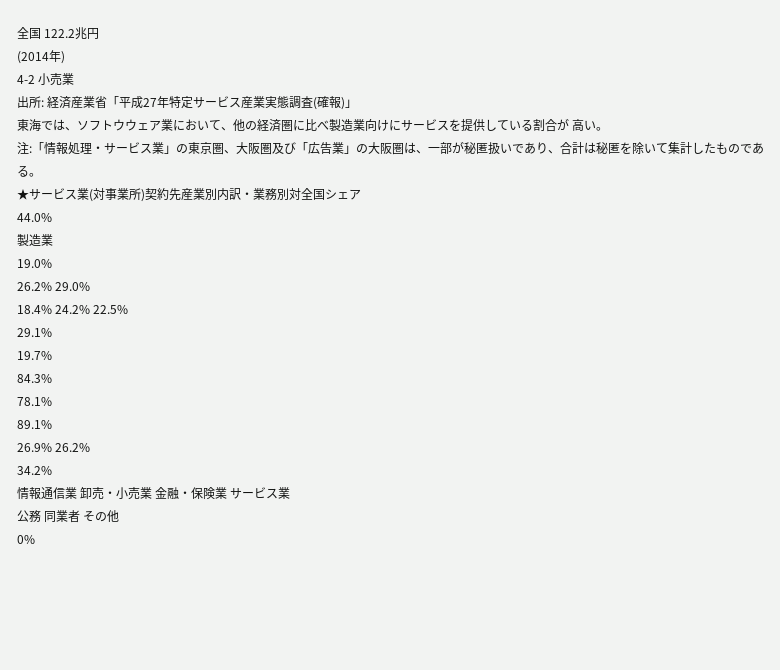全国 122.2兆円
(2014年)
4-2 小売業
出所: 経済産業省「平成27年特定サービス産業実態調査(確報)」
東海では、ソフトウウェア業において、他の経済圏に比べ製造業向けにサービスを提供している割合が 高い。
注:「情報処理・サービス業」の東京圏、大阪圏及び「広告業」の大阪圏は、一部が秘匿扱いであり、合計は秘匿を除いて集計したものである。
★サービス業(対事業所)契約先産業別内訳・業務別対全国シェア
44.0%
製造業
19.0%
26.2% 29.0%
18.4% 24.2% 22.5%
29.1%
19.7%
84.3%
78.1%
89.1%
26.9% 26.2%
34.2%
情報通信業 卸売・小売業 金融・保険業 サービス業
公務 同業者 その他
0%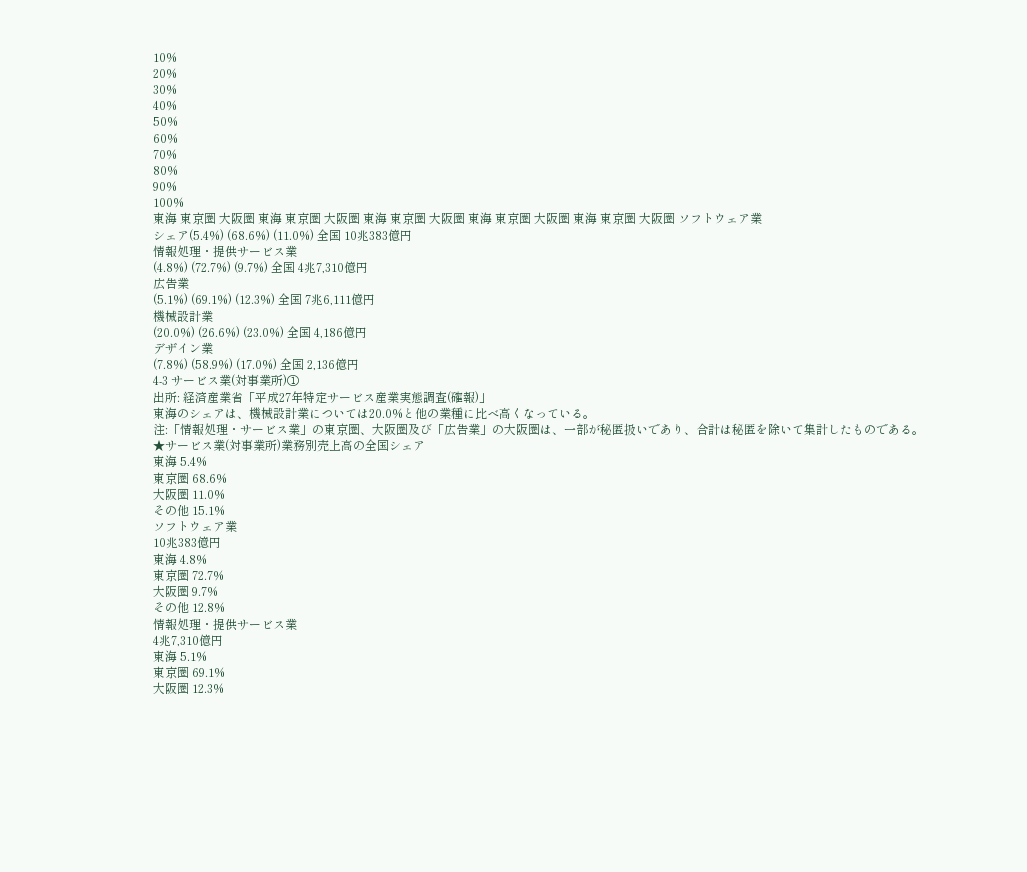10%
20%
30%
40%
50%
60%
70%
80%
90%
100%
東海 東京圏 大阪圏 東海 東京圏 大阪圏 東海 東京圏 大阪圏 東海 東京圏 大阪圏 東海 東京圏 大阪圏 ソフトウェア業
シェア(5.4%) (68.6%) (11.0%) 全国 10兆383億円
情報処理・提供サービス業
(4.8%) (72.7%) (9.7%) 全国 4兆7,310億円
広告業
(5.1%) (69.1%) (12.3%) 全国 7兆6,111億円
機械設計業
(20.0%) (26.6%) (23.0%) 全国 4,186億円
デザイン業
(7.8%) (58.9%) (17.0%) 全国 2,136億円
4-3 サービス業(対事業所)①
出所: 経済産業省「平成27年特定サービス産業実態調査(確報)」
東海のシェアは、機械設計業については20.0%と他の業種に比べ高くなっている。
注:「情報処理・サービス業」の東京圏、大阪圏及び「広告業」の大阪圏は、一部が秘匿扱いであり、合計は秘匿を除いて集計したものである。
★サービス業(対事業所)業務別売上高の全国シェア
東海 5.4%
東京圏 68.6%
大阪圏 11.0%
その他 15.1%
ソフトウェア業
10兆383億円
東海 4.8%
東京圏 72.7%
大阪圏 9.7%
その他 12.8%
情報処理・提供サービス業
4兆7,310億円
東海 5.1%
東京圏 69.1%
大阪圏 12.3%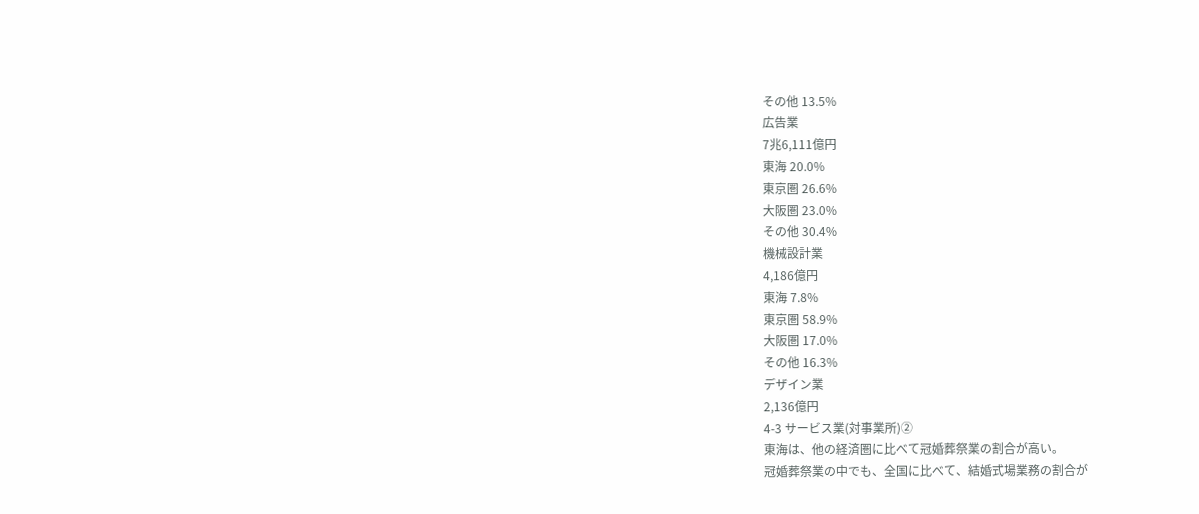その他 13.5%
広告業
7兆6,111億円
東海 20.0%
東京圏 26.6%
大阪圏 23.0%
その他 30.4%
機械設計業
4,186億円
東海 7.8%
東京圏 58.9%
大阪圏 17.0%
その他 16.3%
デザイン業
2,136億円
4-3 サービス業(対事業所)②
東海は、他の経済圏に比べて冠婚葬祭業の割合が高い。
冠婚葬祭業の中でも、全国に比べて、結婚式場業務の割合が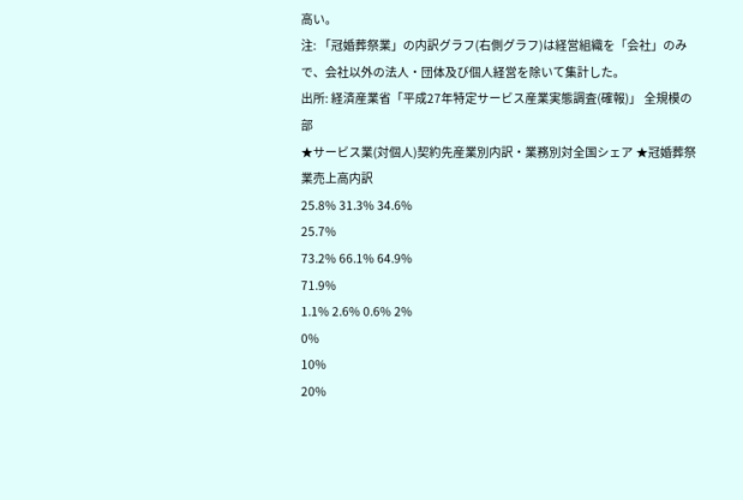高い。
注: 「冠婚葬祭業」の内訳グラフ(右側グラフ)は経営組織を「会社」のみで、会社以外の法人・団体及び個人経営を除いて集計した。
出所: 経済産業省「平成27年特定サービス産業実態調査(確報)」 全規模の部
★サービス業(対個人)契約先産業別内訳・業務別対全国シェア ★冠婚葬祭業売上高内訳
25.8% 31.3% 34.6%
25.7%
73.2% 66.1% 64.9%
71.9%
1.1% 2.6% 0.6% 2%
0%
10%
20%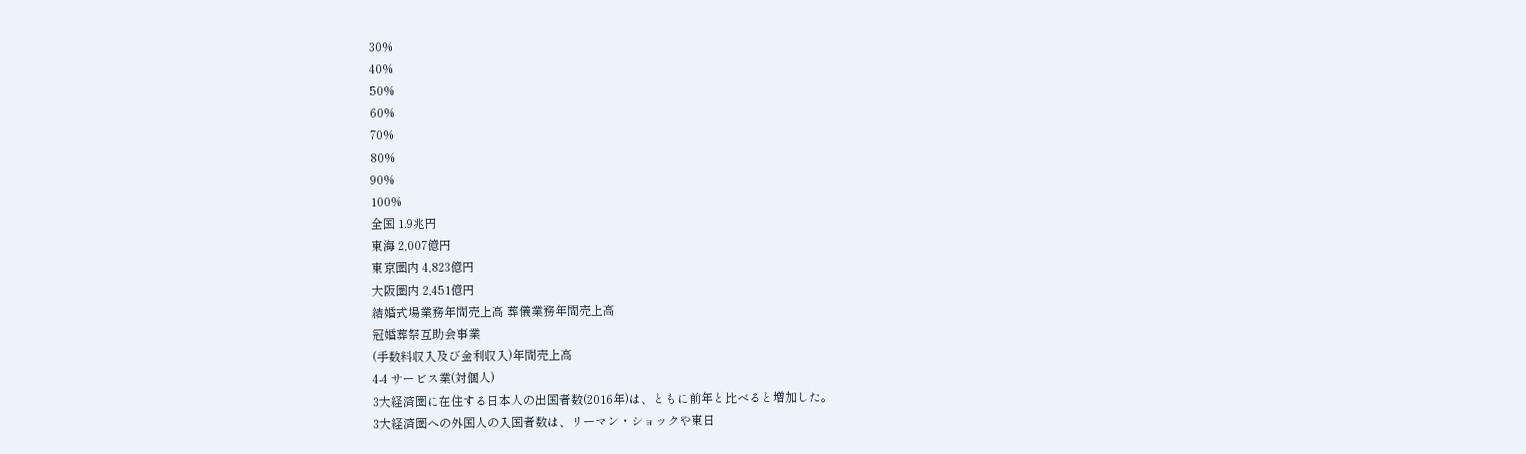30%
40%
50%
60%
70%
80%
90%
100%
全国 1.9兆円
東海 2,007億円
東京圏内 4,823億円
大阪圏内 2,451億円
結婚式場業務年間売上高 葬儀業務年間売上高
冠婚葬祭互助会事業
(手数料収入及び金利収入)年間売上高
4-4 サービス業(対個人)
3大経済圏に在住する日本人の出国者数(2016年)は、ともに前年と比べると増加した。
3大経済圏への外国人の入国者数は、リーマン・ショックや東日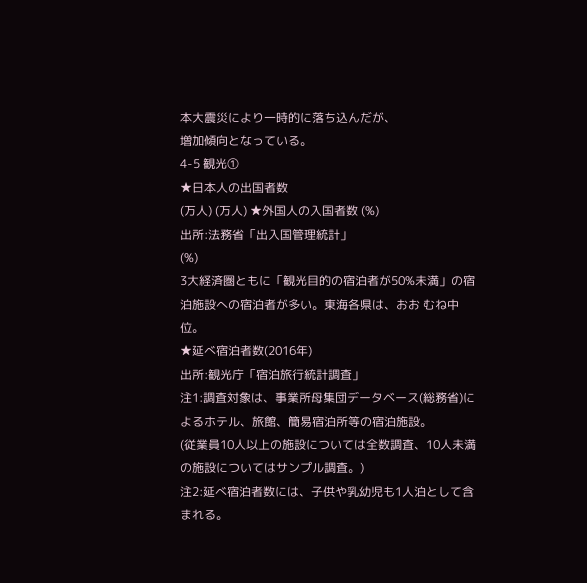本大震災により一時的に落ち込んだが、
増加傾向となっている。
4-5 観光①
★日本人の出国者数
(万人) (万人) ★外国人の入国者数 (%)
出所:法務省「出入国管理統計」
(%)
3大経済圏ともに「観光目的の宿泊者が50%未満」の宿泊施設への宿泊者が多い。東海各県は、おお むね中位。
★延べ宿泊者数(2016年)
出所:観光庁「宿泊旅行統計調査」
注1:調査対象は、事業所母集団データベース(総務省)によるホテル、旅館、簡易宿泊所等の宿泊施設。
(従業員10人以上の施設については全数調査、10人未満の施設についてはサンプル調査。)
注2:延べ宿泊者数には、子供や乳幼児も1人泊として含まれる。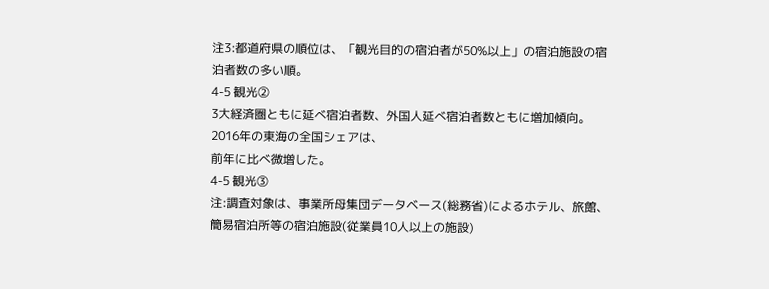注3:都道府県の順位は、「観光目的の宿泊者が50%以上」の宿泊施設の宿泊者数の多い順。
4-5 観光②
3大経済圏ともに延べ宿泊者数、外国人延べ宿泊者数ともに増加傾向。2016年の東海の全国シェアは、
前年に比べ微増した。
4-5 観光③
注:調査対象は、事業所母集団データベース(総務省)によるホテル、旅館、簡易宿泊所等の宿泊施設(従業員10人以上の施設)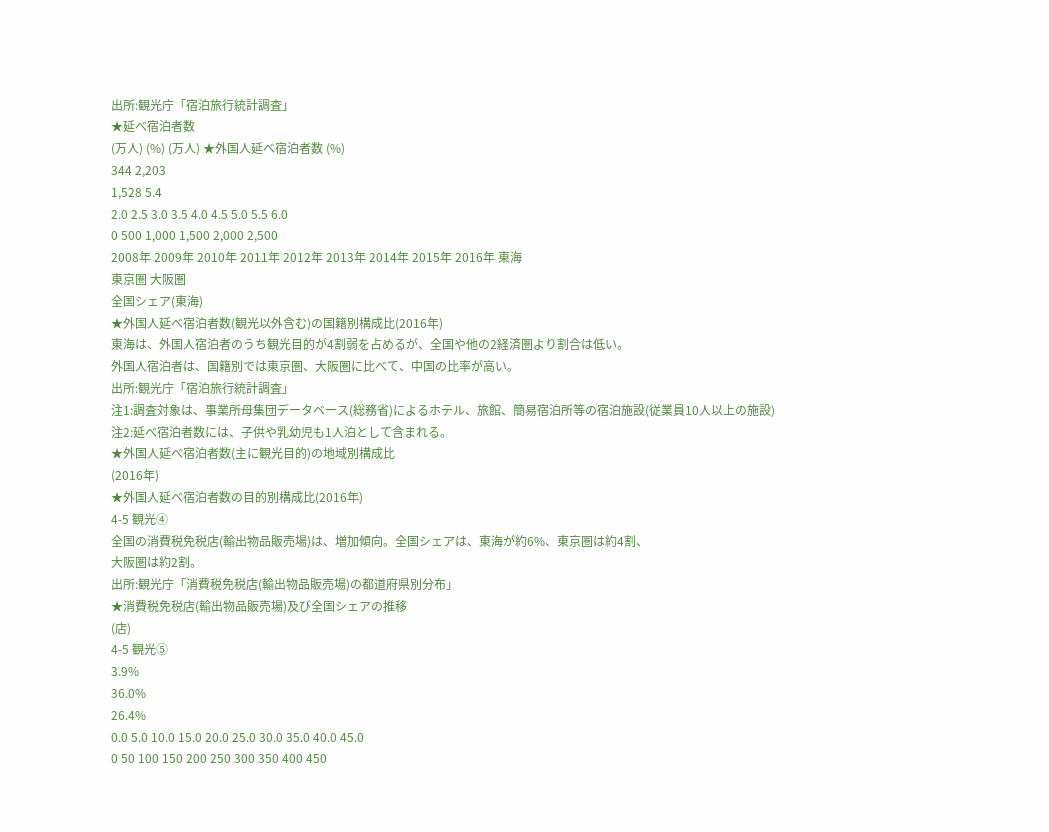出所:観光庁「宿泊旅行統計調査」
★延べ宿泊者数
(万人) (%) (万人) ★外国人延べ宿泊者数 (%)
344 2,203
1,528 5.4
2.0 2.5 3.0 3.5 4.0 4.5 5.0 5.5 6.0
0 500 1,000 1,500 2,000 2,500
2008年 2009年 2010年 2011年 2012年 2013年 2014年 2015年 2016年 東海
東京圏 大阪圏
全国シェア(東海)
★外国人延べ宿泊者数(観光以外含む)の国籍別構成比(2016年)
東海は、外国人宿泊者のうち観光目的が4割弱を占めるが、全国や他の2経済圏より割合は低い。
外国人宿泊者は、国籍別では東京圏、大阪圏に比べて、中国の比率が高い。
出所:観光庁「宿泊旅行統計調査」
注1:調査対象は、事業所母集団データベース(総務省)によるホテル、旅館、簡易宿泊所等の宿泊施設(従業員10人以上の施設)
注2:延べ宿泊者数には、子供や乳幼児も1人泊として含まれる。
★外国人延べ宿泊者数(主に観光目的)の地域別構成比
(2016年)
★外国人延べ宿泊者数の目的別構成比(2016年)
4-5 観光④
全国の消費税免税店(輸出物品販売場)は、増加傾向。全国シェアは、東海が約6%、東京圏は約4割、
大阪圏は約2割。
出所:観光庁「消費税免税店(輸出物品販売場)の都道府県別分布」
★消費税免税店(輸出物品販売場)及び全国シェアの推移
(店)
4-5 観光⑤
3.9%
36.0%
26.4%
0.0 5.0 10.0 15.0 20.0 25.0 30.0 35.0 40.0 45.0
0 50 100 150 200 250 300 350 400 450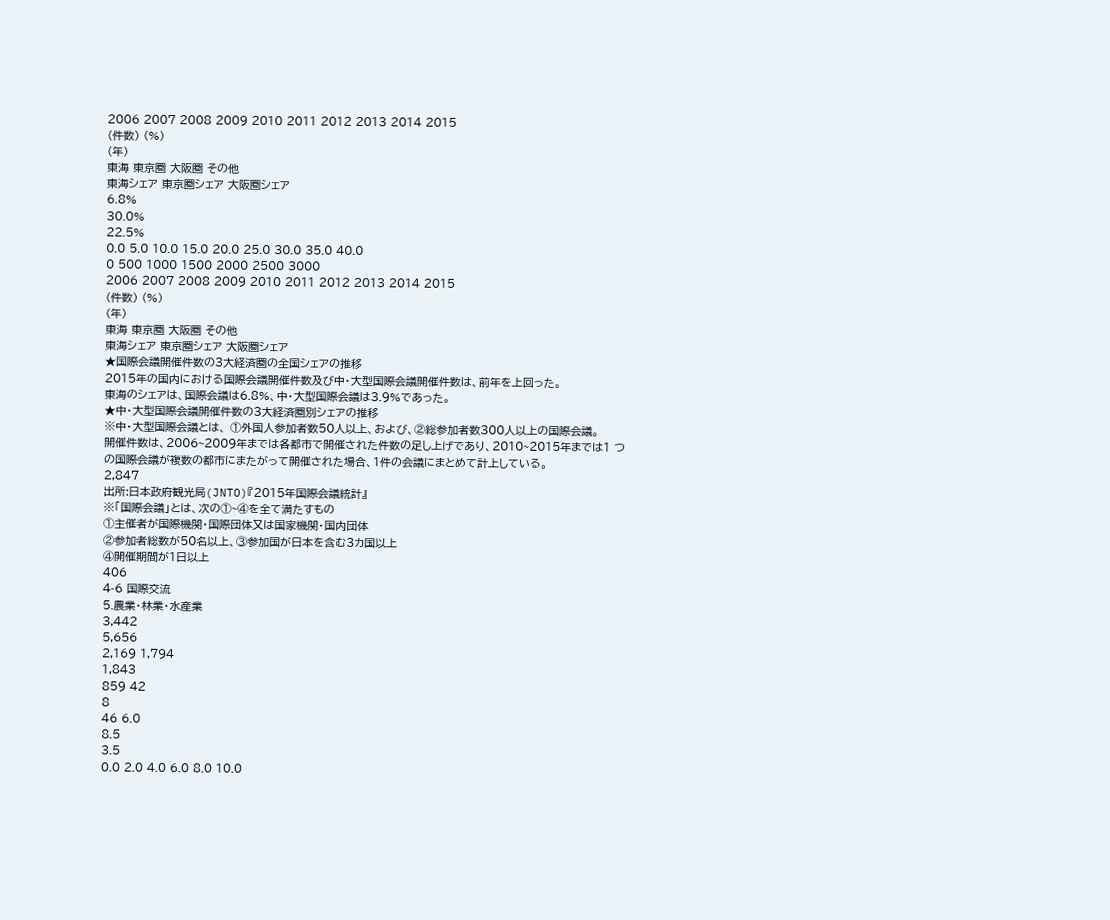2006 2007 2008 2009 2010 2011 2012 2013 2014 2015
(件数) (%)
(年)
東海 東京圏 大阪圏 その他
東海シェア 東京圏シェア 大阪圏シェア
6.8%
30.0%
22.5%
0.0 5.0 10.0 15.0 20.0 25.0 30.0 35.0 40.0
0 500 1000 1500 2000 2500 3000
2006 2007 2008 2009 2010 2011 2012 2013 2014 2015
(件数) (%)
(年)
東海 東京圏 大阪圏 その他
東海シェア 東京圏シェア 大阪圏シェア
★国際会議開催件数の3大経済圏の全国シェアの推移
2015年の国内における国際会議開催件数及び中・大型国際会議開催件数は、前年を上回った。
東海のシェアは、国際会議は6.8%、中・大型国際会議は3.9%であった。
★中・大型国際会議開催件数の3大経済圏別シェアの推移
※中・大型国際会議とは、 ①外国人参加者数50人以上、および、②総参加者数300人以上の国際会議。
開催件数は、2006~2009年までは各都市で開催された件数の足し上げであり、2010~2015年までは1 つの国際会議が複数の都市にまたがって開催された場合、1件の会議にまとめて計上している。
2,847
出所:日本政府観光局(JNTO)『2015年国際会議統計』
※「国際会議」とは、次の①~④を全て満たすもの
①主催者が国際機関・国際団体又は国家機関・国内団体
②参加者総数が50名以上、③参加国が日本を含む3カ国以上
④開催期間が1日以上
406
4-6 国際交流
5.農業・林業・水産業
3,442
5,656
2,169 1,794
1,843
859 42
8
46 6.0
8.5
3.5
0.0 2.0 4.0 6.0 8.0 10.0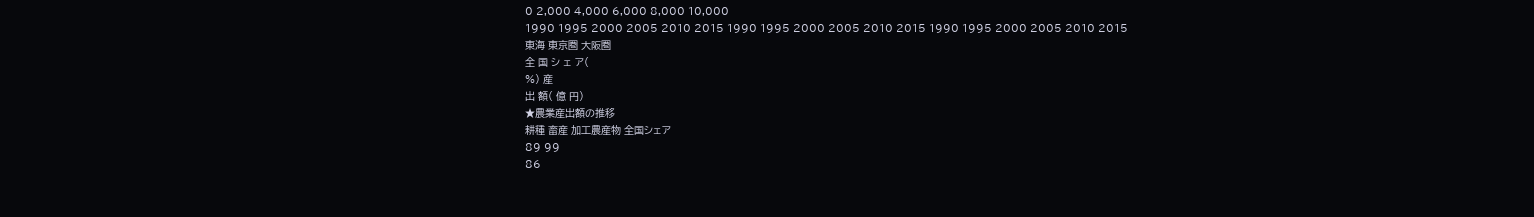0 2,000 4,000 6,000 8,000 10,000
1990 1995 2000 2005 2010 2015 1990 1995 2000 2005 2010 2015 1990 1995 2000 2005 2010 2015
東海 東京圏 大阪圏
全 国 シ ェ ア(
%) 産
出 額( 億 円)
★農業産出額の推移
耕種 畜産 加工農産物 全国シェア
89 99
86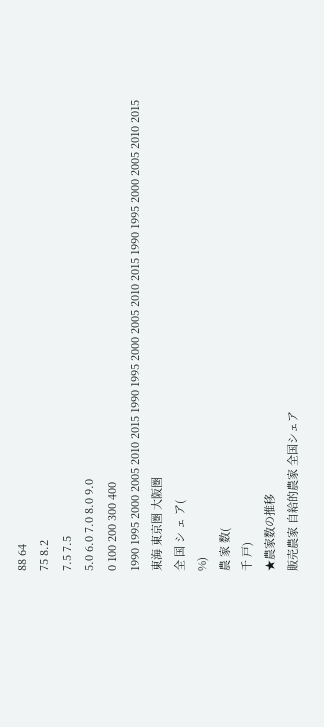88 64
75 8.2
7.5 7.5
5.0 6.0 7.0 8.0 9.0
0 100 200 300 400
1990 1995 2000 2005 2010 2015 1990 1995 2000 2005 2010 2015 1990 1995 2000 2005 2010 2015
東海 東京圏 大阪圏
全 国 シ ェ ア(
%)
農 家 数(
千 戸)
★農家数の推移
販売農家 自給的農家 全国シェア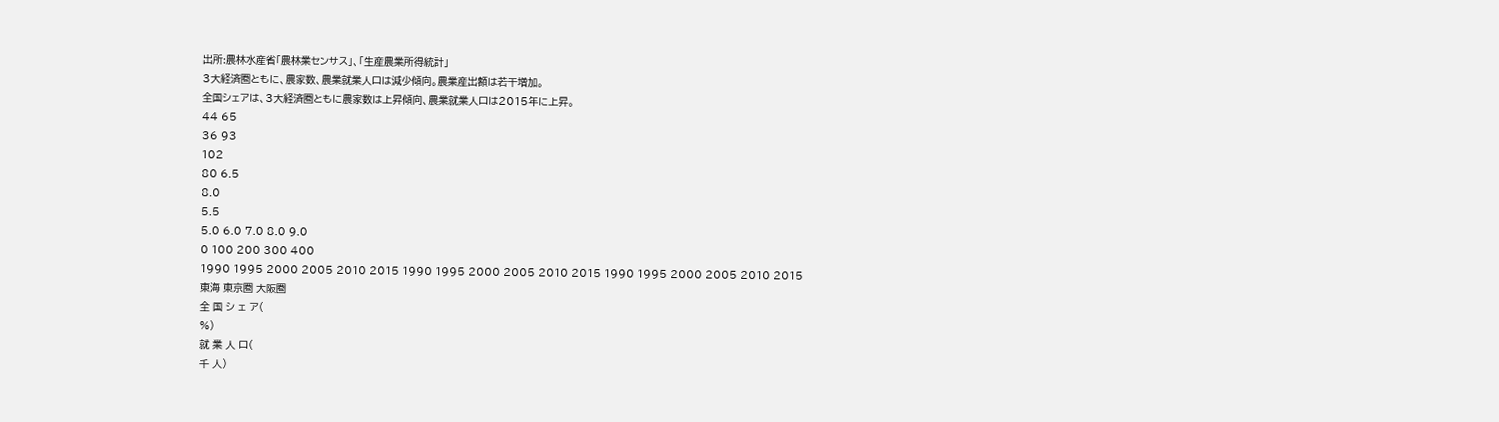出所:農林水産省「農林業センサス」、「生産農業所得統計」
3大経済圏ともに、農家数、農業就業人口は減少傾向。農業産出額は若干増加。
全国シェアは、3大経済圏ともに農家数は上昇傾向、農業就業人口は2015年に上昇。
44 65
36 93
102
80 6.5
8.0
5.5
5.0 6.0 7.0 8.0 9.0
0 100 200 300 400
1990 1995 2000 2005 2010 2015 1990 1995 2000 2005 2010 2015 1990 1995 2000 2005 2010 2015
東海 東京圏 大阪圏
全 国 シ ェ ア(
%)
就 業 人 口(
千 人)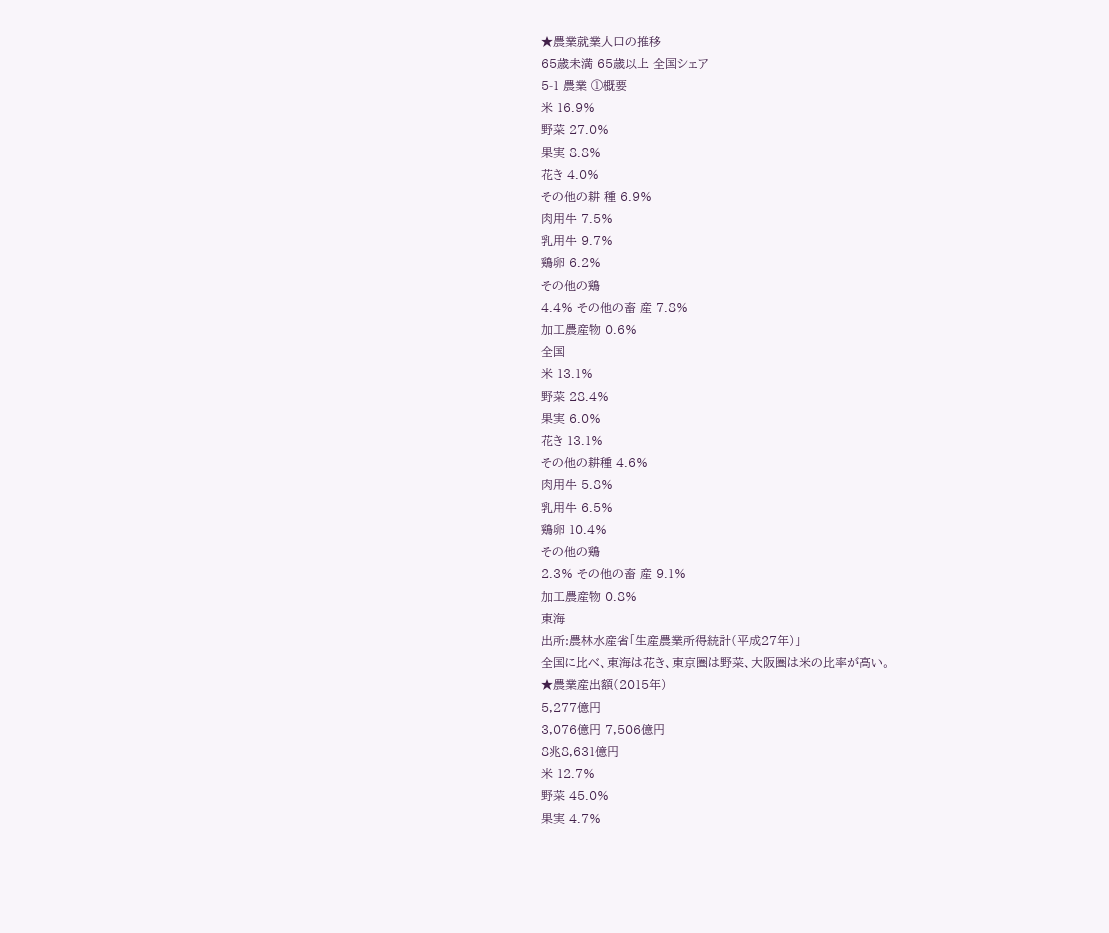★農業就業人口の推移
65歳未満 65歳以上 全国シェア
5-1 農業 ①概要
米 16.9%
野菜 27.0%
果実 8.8%
花き 4.0%
その他の耕 種 6.9%
肉用牛 7.5%
乳用牛 9.7%
鶏卵 6.2%
その他の鶏
4.4% その他の畜 産 7.8%
加工農産物 0.6%
全国
米 13.1%
野菜 28.4%
果実 6.0%
花き 13.1%
その他の耕種 4.6%
肉用牛 5.8%
乳用牛 6.5%
鶏卵 10.4%
その他の鶏
2.3% その他の畜 産 9.1%
加工農産物 0.8%
東海
出所:農林水産省「生産農業所得統計(平成27年)」
全国に比べ、東海は花き、東京圏は野菜、大阪圏は米の比率が高い。
★農業産出額(2015年)
5,277億円
3,076億円 7,506億円
8兆8,631億円
米 12.7%
野菜 45.0%
果実 4.7%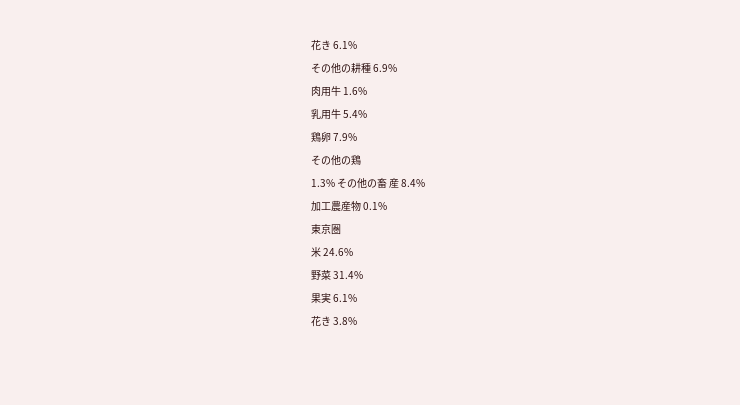花き 6.1%
その他の耕種 6.9%
肉用牛 1.6%
乳用牛 5.4%
鶏卵 7.9%
その他の鶏
1.3% その他の畜 産 8.4%
加工農産物 0.1%
東京圏
米 24.6%
野菜 31.4%
果実 6.1%
花き 3.8%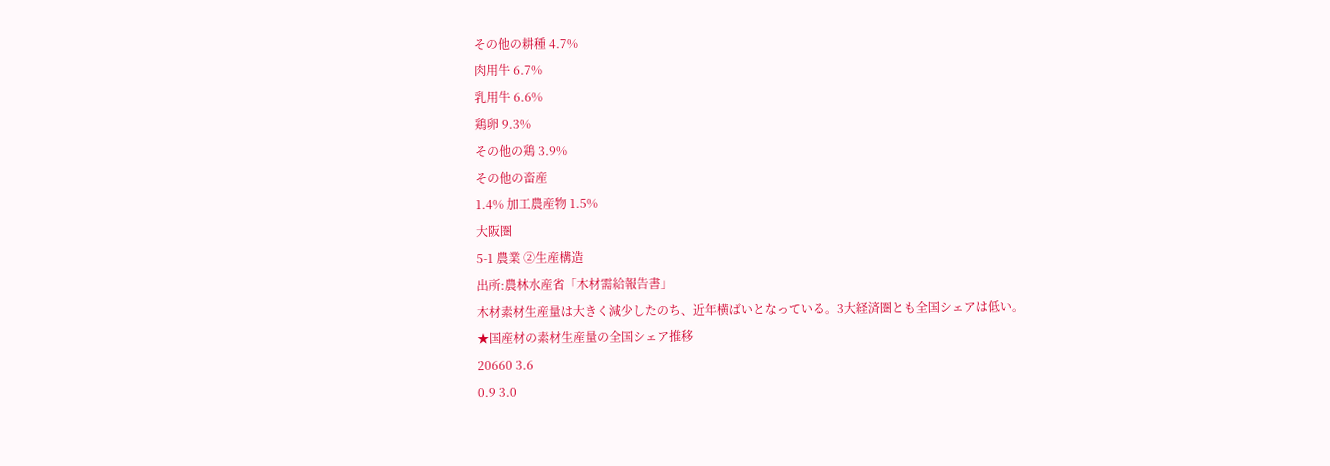その他の耕種 4.7%
肉用牛 6.7%
乳用牛 6.6%
鶏卵 9.3%
その他の鶏 3.9%
その他の畜産
1.4% 加工農産物 1.5%
大阪圏
5-1 農業 ②生産構造
出所:農林水産省「木材需給報告書」
木材素材生産量は大きく減少したのち、近年横ばいとなっている。3大経済圏とも全国シェアは低い。
★国産材の素材生産量の全国シェア推移
20660 3.6
0.9 3.0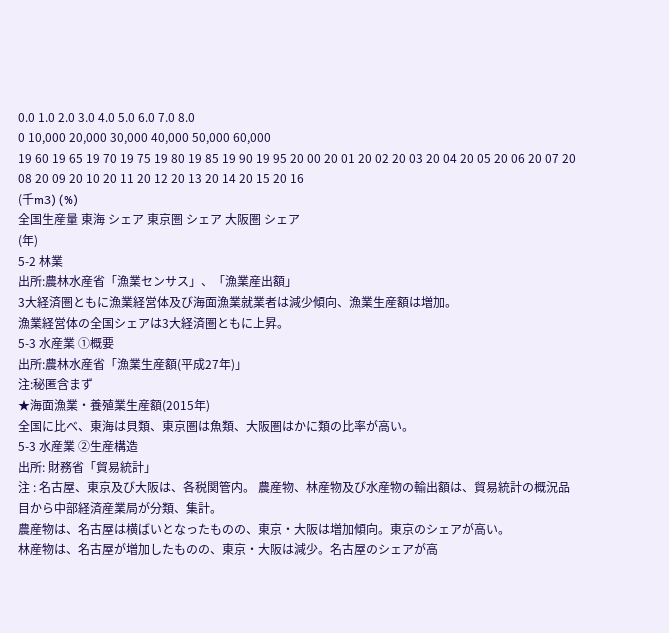0.0 1.0 2.0 3.0 4.0 5.0 6.0 7.0 8.0
0 10,000 20,000 30,000 40,000 50,000 60,000
19 60 19 65 19 70 19 75 19 80 19 85 19 90 19 95 20 00 20 01 20 02 20 03 20 04 20 05 20 06 20 07 20 08 20 09 20 10 20 11 20 12 20 13 20 14 20 15 20 16
(千m3) (%)
全国生産量 東海 シェア 東京圏 シェア 大阪圏 シェア
(年)
5-2 林業
出所:農林水産省「漁業センサス」、「漁業産出額」
3大経済圏ともに漁業経営体及び海面漁業就業者は減少傾向、漁業生産額は増加。
漁業経営体の全国シェアは3大経済圏ともに上昇。
5-3 水産業 ①概要
出所:農林水産省「漁業生産額(平成27年)」
注:秘匿含まず
★海面漁業・養殖業生産額(2015年)
全国に比べ、東海は貝類、東京圏は魚類、大阪圏はかに類の比率が高い。
5-3 水産業 ②生産構造
出所: 財務省「貿易統計」
注 : 名古屋、東京及び大阪は、各税関管内。 農産物、林産物及び水産物の輸出額は、貿易統計の概況品目から中部経済産業局が分類、集計。
農産物は、名古屋は横ばいとなったものの、東京・大阪は増加傾向。東京のシェアが高い。
林産物は、名古屋が増加したものの、東京・大阪は減少。名古屋のシェアが高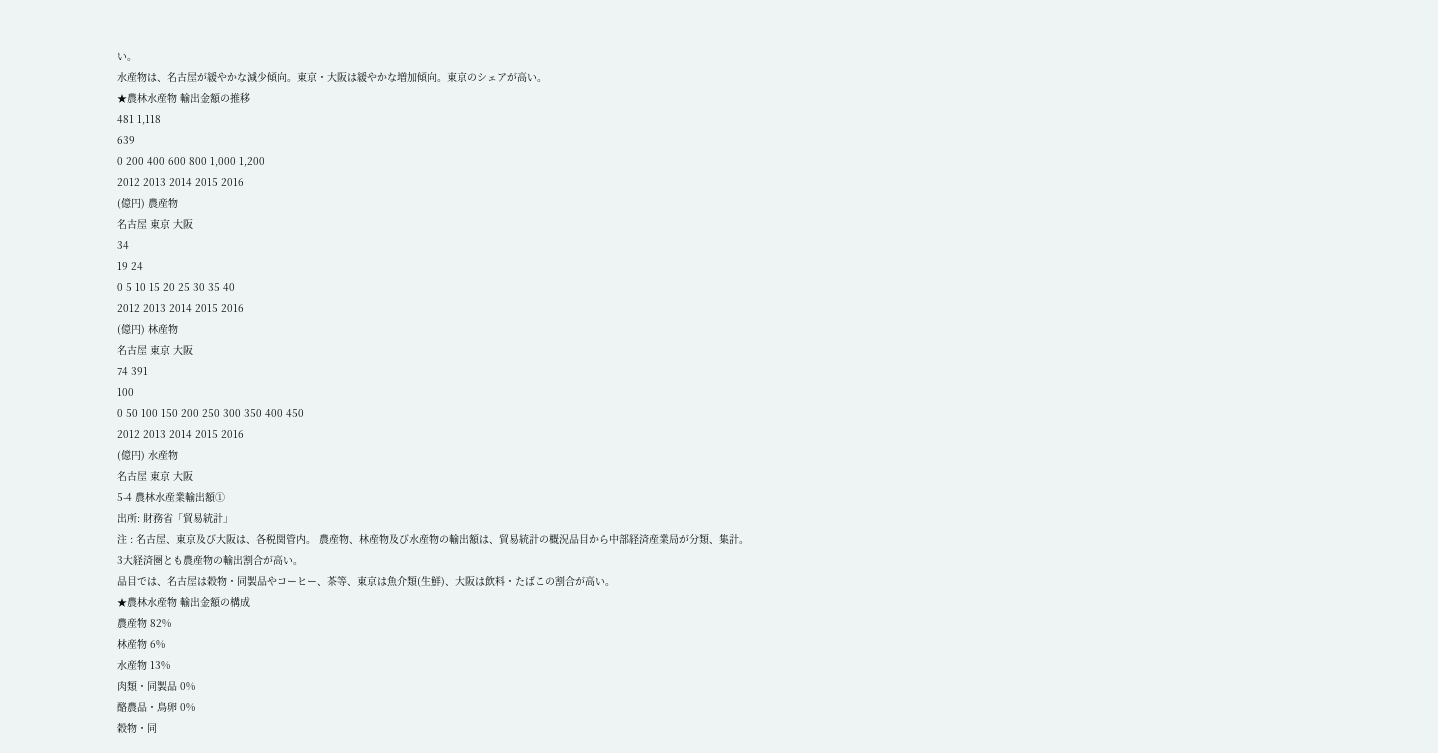い。
水産物は、名古屋が緩やかな減少傾向。東京・大阪は緩やかな増加傾向。東京のシェアが高い。
★農林水産物 輸出金額の推移
481 1,118
639
0 200 400 600 800 1,000 1,200
2012 2013 2014 2015 2016
(億円) 農産物
名古屋 東京 大阪
34
19 24
0 5 10 15 20 25 30 35 40
2012 2013 2014 2015 2016
(億円) 林産物
名古屋 東京 大阪
74 391
100
0 50 100 150 200 250 300 350 400 450
2012 2013 2014 2015 2016
(億円) 水産物
名古屋 東京 大阪
5-4 農林水産業輸出額①
出所: 財務省「貿易統計」
注 : 名古屋、東京及び大阪は、各税関管内。 農産物、林産物及び水産物の輸出額は、貿易統計の概況品目から中部経済産業局が分類、集計。
3大経済圏とも農産物の輸出割合が高い。
品目では、名古屋は穀物・同製品やコーヒー、茶等、東京は魚介類(生鮮)、大阪は飲料・たばこの割合が高い。
★農林水産物 輸出金額の構成
農産物 82%
林産物 6%
水産物 13%
肉類・同製品 0%
酪農品・鳥卵 0%
穀物・同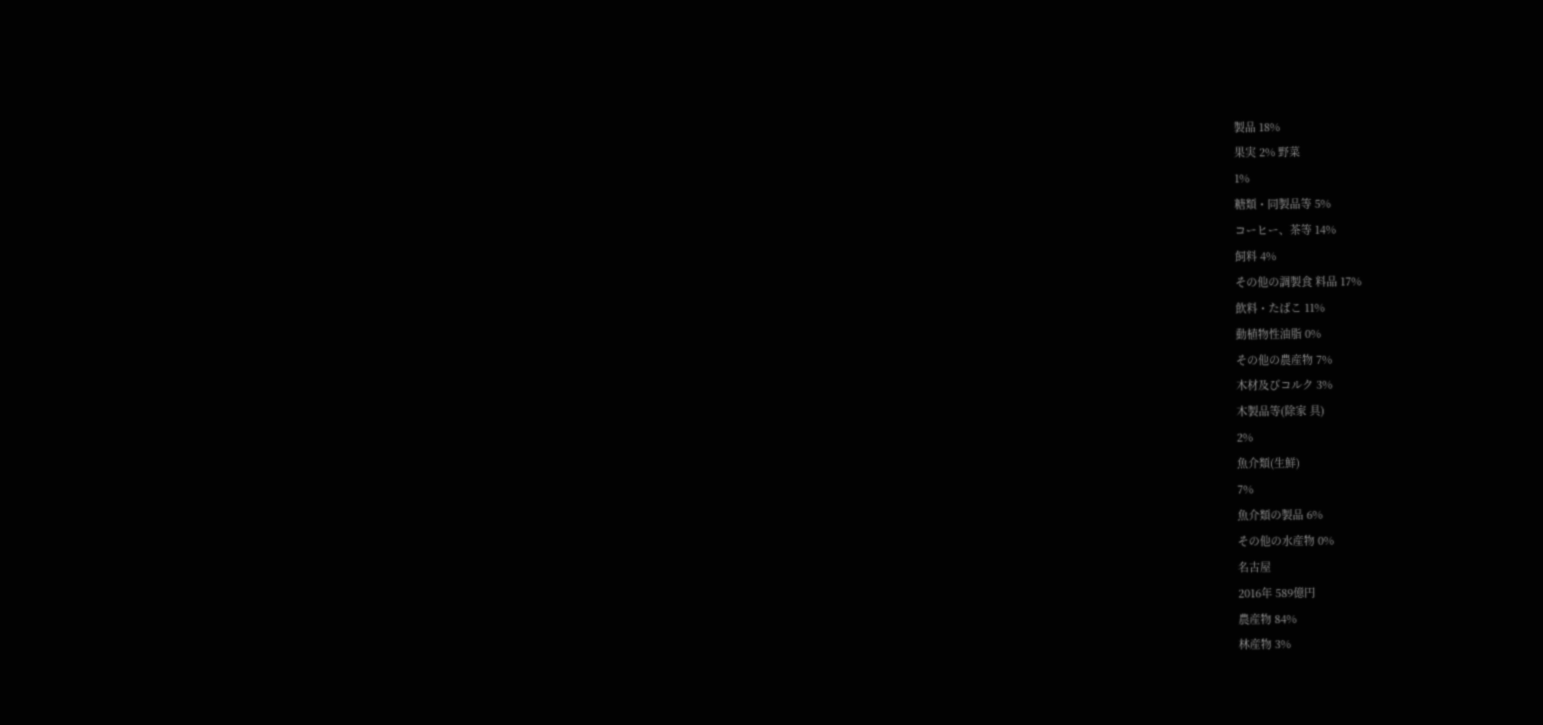製品 18%
果実 2% 野菜
1%
糖類・同製品等 5%
コーヒー、茶等 14%
飼料 4%
その他の調製食 料品 17%
飲料・たばこ 11%
動植物性油脂 0%
その他の農産物 7%
木材及びコルク 3%
木製品等(除家 具)
2%
魚介類(生鮮)
7%
魚介類の製品 6%
その他の水産物 0%
名古屋
2016年 589億円
農産物 84%
林産物 3%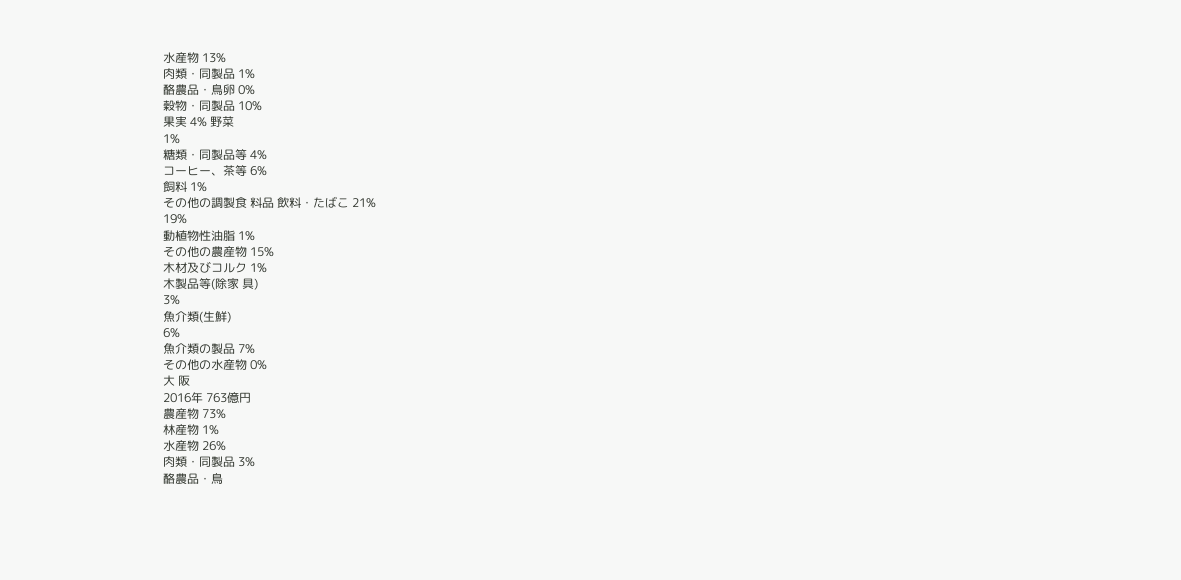水産物 13%
肉類・同製品 1%
酪農品・鳥卵 0%
穀物・同製品 10%
果実 4% 野菜
1%
糖類・同製品等 4%
コーヒー、茶等 6%
飼料 1%
その他の調製食 料品 飲料・たばこ 21%
19%
動植物性油脂 1%
その他の農産物 15%
木材及びコルク 1%
木製品等(除家 具)
3%
魚介類(生鮮)
6%
魚介類の製品 7%
その他の水産物 0%
大 阪
2016年 763億円
農産物 73%
林産物 1%
水産物 26%
肉類・同製品 3%
酪農品・鳥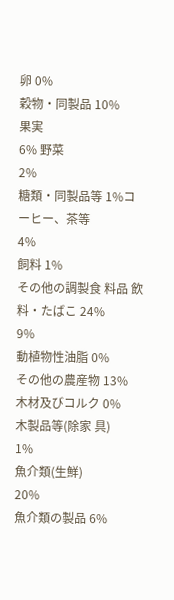卵 0%
穀物・同製品 10%
果実
6% 野菜
2%
糖類・同製品等 1%コーヒー、茶等
4%
飼料 1%
その他の調製食 料品 飲料・たばこ 24%
9%
動植物性油脂 0%
その他の農産物 13%
木材及びコルク 0%
木製品等(除家 具)
1%
魚介類(生鮮)
20%
魚介類の製品 6%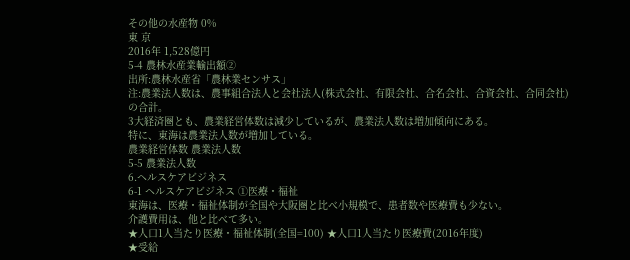その他の水産物 0%
東 京
2016年 1,528億円
5-4 農林水産業輸出額②
出所:農林水産省「農林業センサス」
注:農業法人数は、農事組合法人と会社法人(株式会社、有限会社、合名会社、合資会社、合同会社)の合計。
3大経済圏とも、農業経営体数は減少しているが、農業法人数は増加傾向にある。
特に、東海は農業法人数が増加している。
農業経営体数 農業法人数
5-5 農業法人数
6.ヘルスケアビジネス
6-1 ヘルスケアビジネス ①医療・福祉
東海は、医療・福祉体制が全国や大阪圏と比べ小規模で、患者数や医療費も少ない。
介護費用は、他と比べて多い。
★人口1人当たり医療・福祉体制(全国=100) ★人口1人当たり医療費(2016年度)
★受給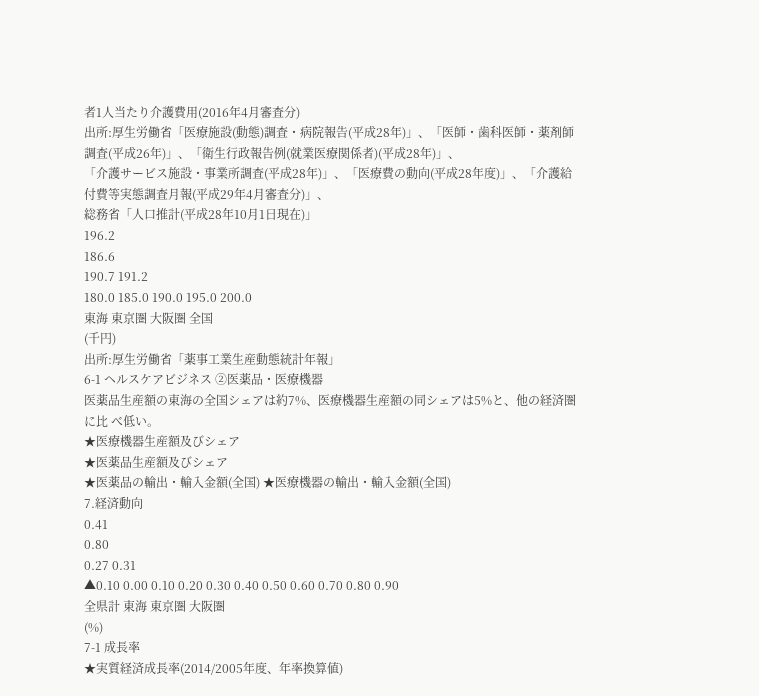者1人当たり介護費用(2016年4月審査分)
出所:厚生労働省「医療施設(動態)調査・病院報告(平成28年)」、「医師・歯科医師・薬剤師調査(平成26年)」、「衛生行政報告例(就業医療関係者)(平成28年)」、
「介護サービス施設・事業所調査(平成28年)」、「医療費の動向(平成28年度)」、「介護給付費等実態調査月報(平成29年4月審査分)」、
総務省「人口推計(平成28年10月1日現在)」
196.2
186.6
190.7 191.2
180.0 185.0 190.0 195.0 200.0
東海 東京圏 大阪圏 全国
(千円)
出所:厚生労働省「薬事工業生産動態統計年報」
6-1 ヘルスケアビジネス ②医薬品・医療機器
医薬品生産額の東海の全国シェアは約7%、医療機器生産額の同シェアは5%と、他の経済圏に比 べ低い。
★医療機器生産額及びシェア
★医薬品生産額及びシェア
★医薬品の輸出・輸入金額(全国) ★医療機器の輸出・輸入金額(全国)
7.経済動向
0.41
0.80
0.27 0.31
▲0.10 0.00 0.10 0.20 0.30 0.40 0.50 0.60 0.70 0.80 0.90
全県計 東海 東京圏 大阪圏
(%)
7-1 成長率
★実質経済成長率(2014/2005年度、年率換算値)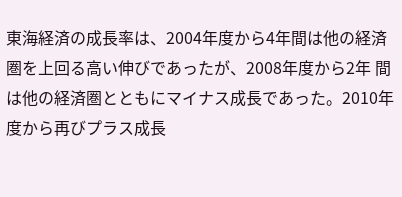東海経済の成長率は、2004年度から4年間は他の経済圏を上回る高い伸びであったが、2008年度から2年 間は他の経済圏とともにマイナス成長であった。2010年度から再びプラス成長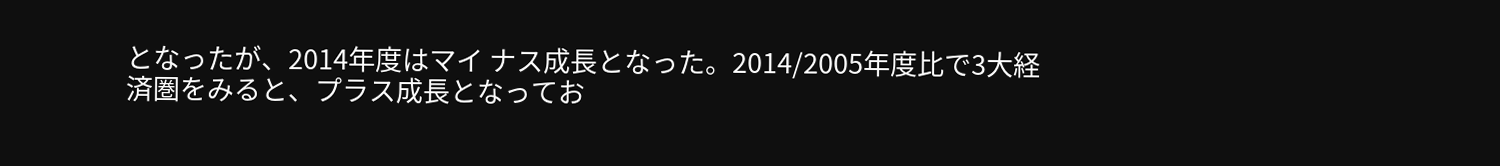となったが、2014年度はマイ ナス成長となった。2014/2005年度比で3大経済圏をみると、プラス成長となってお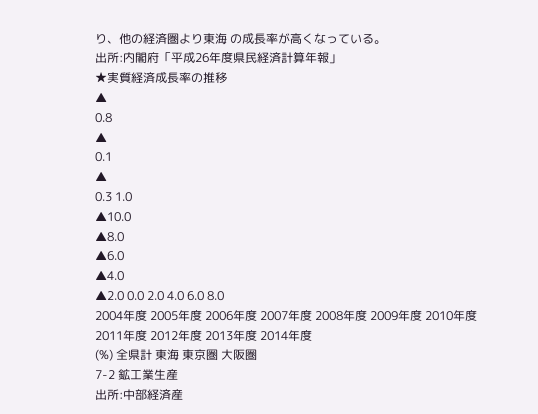り、他の経済圏より東海 の成長率が高くなっている。
出所:内閣府「平成26年度県民経済計算年報」
★実質経済成長率の推移
▲
0.8
▲
0.1
▲
0.3 1.0
▲10.0
▲8.0
▲6.0
▲4.0
▲2.0 0.0 2.0 4.0 6.0 8.0
2004年度 2005年度 2006年度 2007年度 2008年度 2009年度 2010年度 2011年度 2012年度 2013年度 2014年度
(%) 全県計 東海 東京圏 大阪圏
7-2 鉱工業生産
出所:中部経済産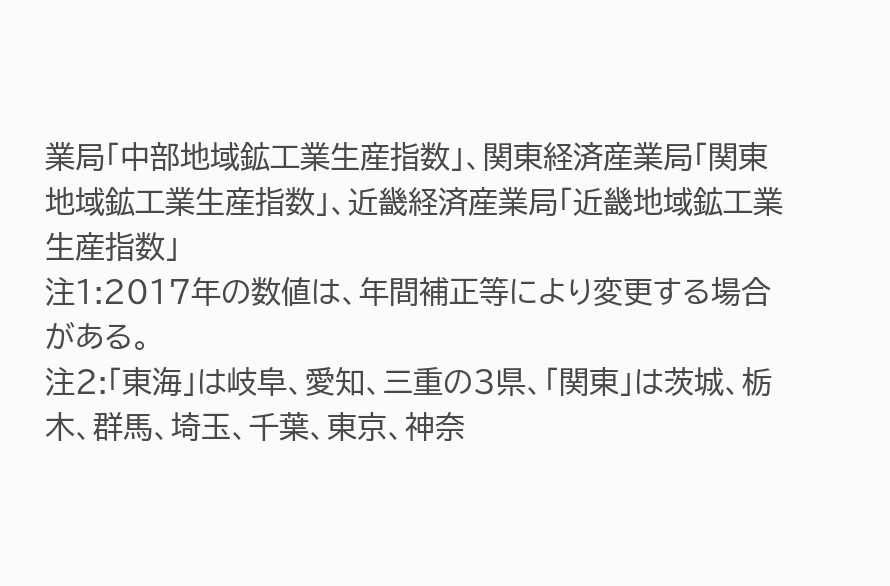業局「中部地域鉱工業生産指数」、関東経済産業局「関東地域鉱工業生産指数」、近畿経済産業局「近畿地域鉱工業生産指数」
注1:2017年の数値は、年間補正等により変更する場合がある。
注2:「東海」は岐阜、愛知、三重の3県、「関東」は茨城、栃木、群馬、埼玉、千葉、東京、神奈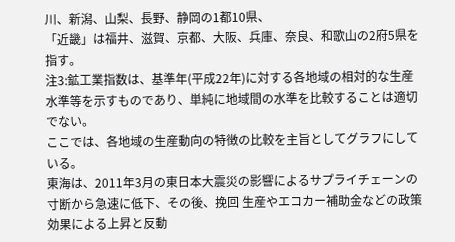川、新潟、山梨、長野、静岡の1都10県、
「近畿」は福井、滋賀、京都、大阪、兵庫、奈良、和歌山の2府5県を指す。
注3:鉱工業指数は、基準年(平成22年)に対する各地域の相対的な生産水準等を示すものであり、単純に地域間の水準を比較することは適切でない。
ここでは、各地域の生産動向の特徴の比較を主旨としてグラフにしている。
東海は、2011年3月の東日本大震災の影響によるサプライチェーンの寸断から急速に低下、その後、挽回 生産やエコカー補助金などの政策効果による上昇と反動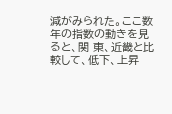減がみられた。ここ数年の指数の動きを見ると、関 東、近畿と比較して、低下、上昇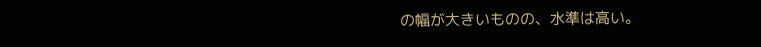の幅が大きいものの、水準は高い。